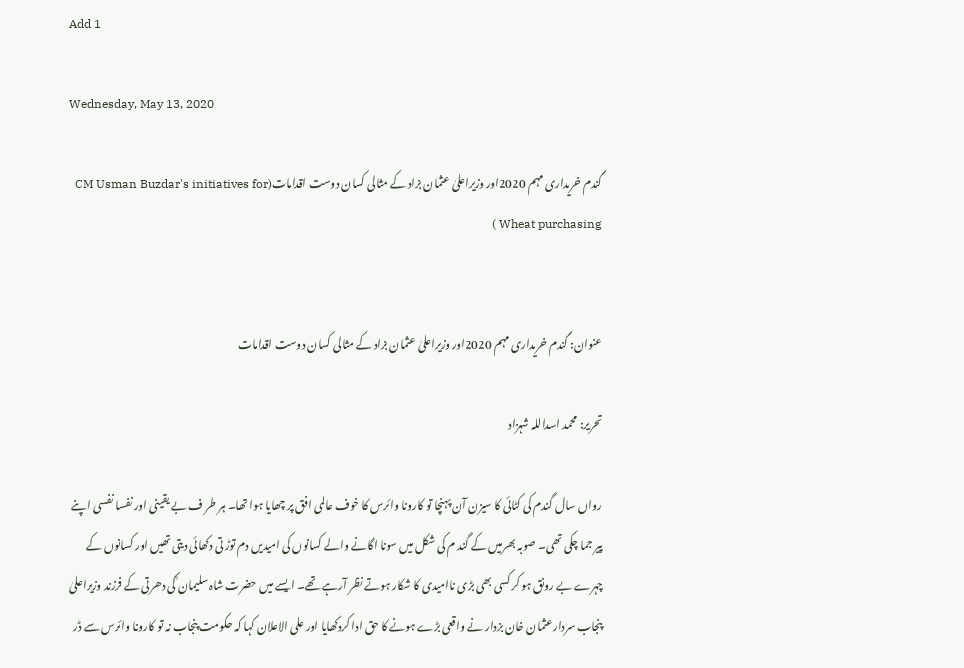Add 1

Wednesday, May 13, 2020

گندم خریداری مہم 2020اور وزیراعلیٰ عثمان بزاد کے مثالی کسان دوست اقدامات(CM Usman Buzdar's initiatives for Wheat purchasing )


عنوان: گندم خریداری مہم 2020اور وزیراعلیٰ عثمان بزاد کے مثالی کسان دوست اقدامات

تحریر: محمد اسداللہ شہزاد

رواں سال گندم کی کٹائی کا سیزن آن پہنچا تو کارونا وائرس کا خوف عالمی افق پر چھایا ہوا تھا۔ ہر طر ف بے یقینی اور نفسا نفسی اپنے پیر جما چکی تھی۔ صوبہ بھرمیں کے گند م کی شکل میں سونا اگانے والے کسانوں کی امیدیں دم توڑ تی دکھائی دیتی تھیں اور کسانوں کے چہرے بے رونق ہو کر کسی بھی بڑی ناامیدی کا شکار ہوتے نظر آرہے تھے۔ ایسے میں حضرت شاہ سلیمان ؒکی دھرتی کے فرزند وزیراعلیٰ پنجاب سردارعثمان خان بزدار نے واقعی بڑے ہونے کا حق ادا کردکھایا اور علی الاعلان کہا کہ حکومت پنجاب نہ تو کارونا وائرس سے ڈر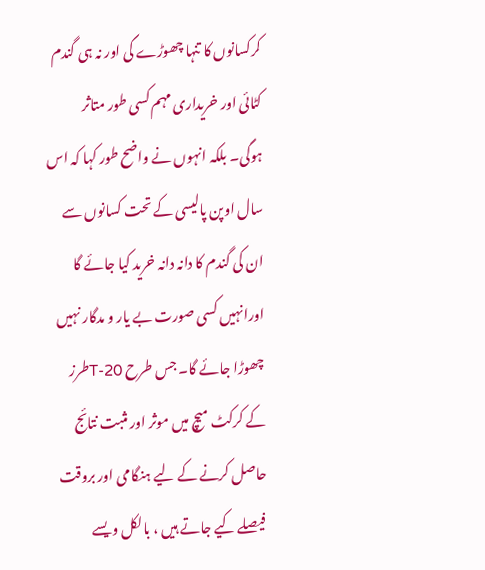کرکسانوں کا تنہا چھوڑے گی اور نہ ہی گندم کٹائی اور خریداری مہم کسی طور متاثر ہوگی۔ بلکہ انہوں نے واضح طور کہا کہ اس سال اوپن پالیسی کے تحت کسانوں سے ان کی گندم کا دانہ دانہ خرید کیا جائے گا اورانہیں کسی صورت بے یار و مدگار نہیں چھوڑا جائے گا۔ جس طرح T-20طرز کے کرکٹ میچ میں موثر اور مثبت نتائج حاصل کرنے کے لیے ہنگامی اور بروقت فیصلے کیے جاتے ہیں ، بالکل ویسے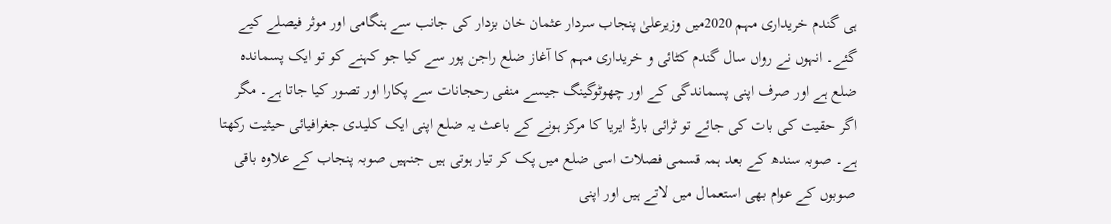ہی گندم خریداری مہم 2020میں وزیرعلیٰ پنجاب سردار عثمان خان بزدار کی جانب سے ہنگامی اور موثر فیصلے کیے گئے۔ انہوں نے رواں سال گندم کٹائی و خریداری مہم کا آغاز ضلع راجن پور سے کیا جو کہنے کو تو ایک پسماندہ ضلع ہے اور صرف اپنی پسماندگی کے اور چھوٹوگینگ جیسے منفی رحجانات سے پکارا اور تصور کیا جاتا ہے۔ مگر اگر حقیت کی بات کی جائے تو ٹرائی بارڈ ایریا کا مرکز ہونے کے باعث یہ ضلع اپنی ایک کلیدی جغرافیائی حیثیت رکھتا ہے۔ صوبہ سندھ کے بعد ہمہ قسمی فصلات اسی ضلع میں پک کر تیار ہوتی ہیں جنہیں صوبہ پنجاب کے علاوہ باقی صوبوں کے عوام بھی استعمال میں لاتے ہیں اور اپنی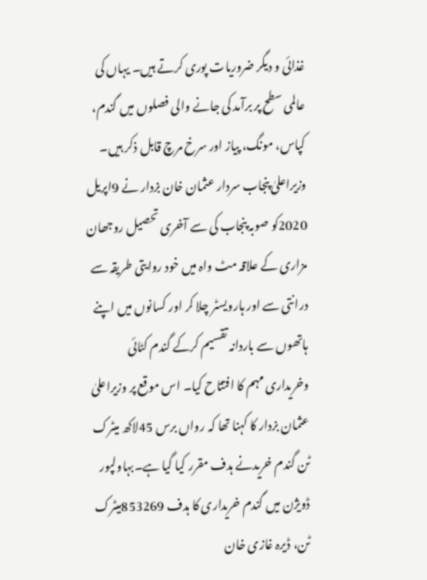غذائی و دیگر ضروریات پوری کرتے ہیں۔ یہاں کی عالمی سطح پر برآمد کی جانے والی فصلوں میں گندم، کپاس، مونگ، پیاز اور سرخ مرچ قابل ذکر ہیں۔
وزیراعلیٰ پنجاب سردار عثمان خان بزدار نے 9اپریل 2020کو صوبہ پنجاب کی سے آخری تحصیل روجھان مزاری کے علاقہ مٹ واہ میں خود روایتی طریقہ سے درانتی سے اور ہارویسٹر چلا کر اور کسانوں میں اپنے ہاتھوں سے باردانہ تقسیم کرکے گندم کٹائی وخریداری مہم کا افتتاح کیا۔ اس موقع پر وزیراعلیٰ عثمان بزدار کا کہنا تھا کہ رواں برس 45لاکھ میٹرک ٹن گندم خریدنے ہدف مقرر کیا گیا ہے۔بہاولپور ڈویژن میں گندم خریداری کا ہدف 853269میٹرک ٹن، ڈیرہ غازی خان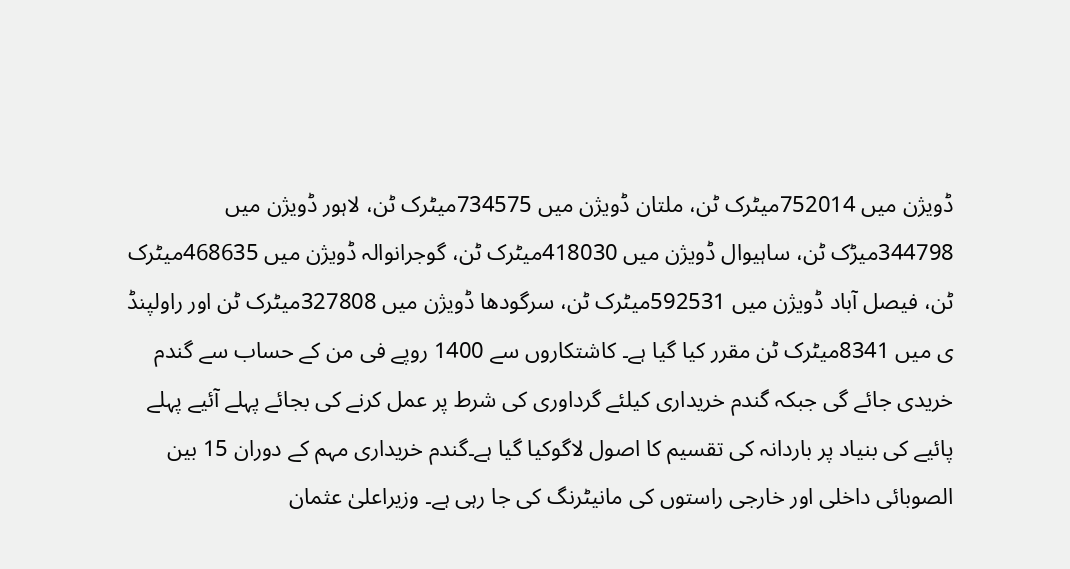ڈویژن میں 752014میٹرک ٹن، ملتان ڈویژن میں 734575میٹرک ٹن، لاہور ڈویژن میں 344798میڑک ٹن، ساہیوال ڈویژن میں 418030میٹرک ٹن، گوجرانوالہ ڈویژن میں 468635میٹرک ٹن، فیصل آباد ڈویژن میں 592531میٹرک ٹن، سرگودھا ڈویژن میں 327808میٹرک ٹن اور راولپنڈ ی میں 8341میٹرک ٹن مقرر کیا گیا ہے۔ کاشتکاروں سے 1400 روپے فی من کے حساب سے گندم خریدی جائے گی جبکہ گندم خریداری کیلئے گرداوری کی شرط پر عمل کرنے کی بجائے پہلے آئیے پہلے پائیے کی بنیاد پر باردانہ کی تقسیم کا اصول لاگوکیا گیا ہے۔گندم خریداری مہم کے دوران 15 بین الصوبائی داخلی اور خارجی راستوں کی مانیٹرنگ کی جا رہی ہے۔ وزیراعلیٰ عثمان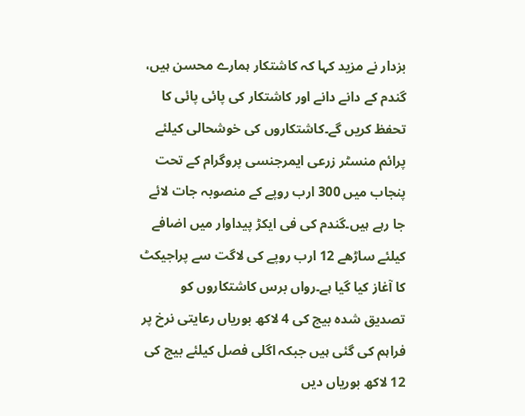بزدار نے مزید کہا کہ کاشتکار ہمارے محسن ہیں، گندم کے دانے دانے اور کاشتکار کی پائی پائی کا تحفظ کریں گے۔کاشتکاروں کی خوشحالی کیلئے پرائم منسٹر زرعی ایمرجنسی پروگرام کے تحت پنجاب میں 300 ارب روپے کے منصوبہ جات لائے جا رہے ہیں۔گندم کی فی ایکڑ پیداوار میں اضافے کیلئے ساڑھے 12 ارب روپے کی لاگت سے پراجیکٹ کا آغاز کیا گیا ہے۔رواں برس کاشتکاروں کو تصدیق شدہ بیج کی 4 لاکھ بوریاں رعایتی نرخ پر فراہم کی گئی ہیں جبکہ اگلی فصل کیلئے بیج کی 12 لاکھ بوریاں دیں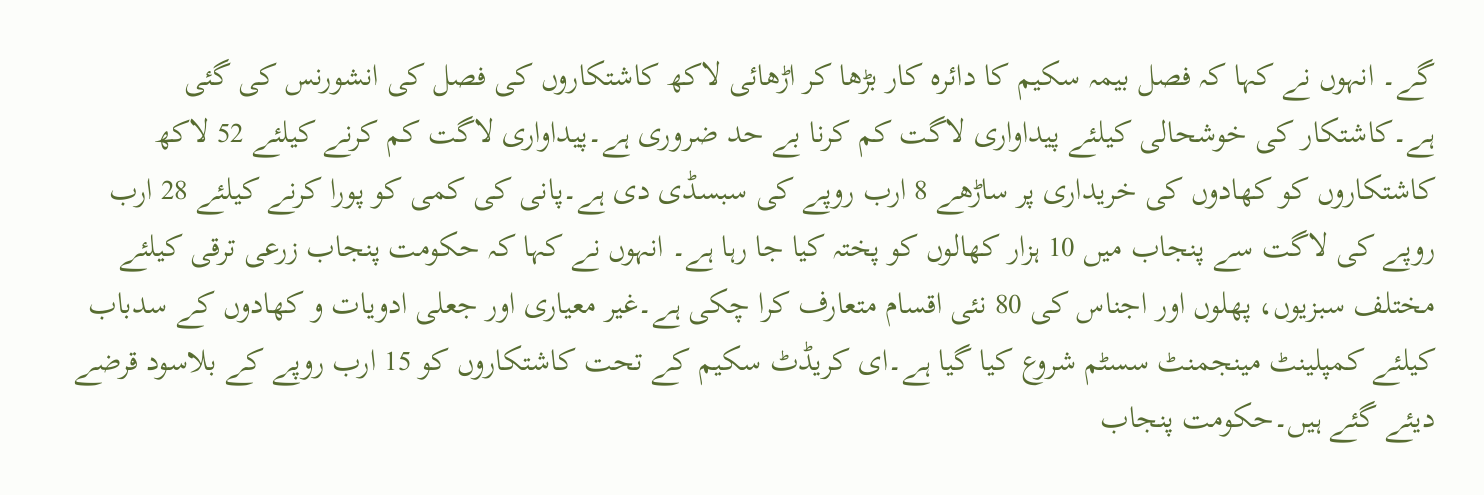گے۔ انہوں نے کہا کہ فصل بیمہ سکیم کا دائرہ کار بڑھا کر اڑھائی لاکھ کاشتکاروں کی فصل کی انشورنس کی گئی ہے۔کاشتکار کی خوشحالی کیلئے پیداواری لاگت کم کرنا بے حد ضروری ہے۔پیداواری لاگت کم کرنے کیلئے 52 لاکھ کاشتکاروں کو کھادوں کی خریداری پر ساڑھے 8 ارب روپے کی سبسڈی دی ہے۔پانی کی کمی کو پورا کرنے کیلئے 28 ارب روپے کی لاگت سے پنجاب میں 10 ہزار کھالوں کو پختہ کیا جا رہا ہے۔ انہوں نے کہا کہ حکومت پنجاب زرعی ترقی کیلئے مختلف سبزیوں، پھلوں اور اجناس کی 80 نئی اقسام متعارف کرا چکی ہے۔غیر معیاری اور جعلی ادویات و کھادوں کے سدباب کیلئے کمپلینٹ مینجمنٹ سسٹم شروع کیا گیا ہے۔ای کریڈٹ سکیم کے تحت کاشتکاروں کو 15 ارب روپے کے بلاسود قرضے دیئے گئے ہیں۔حکومت پنجاب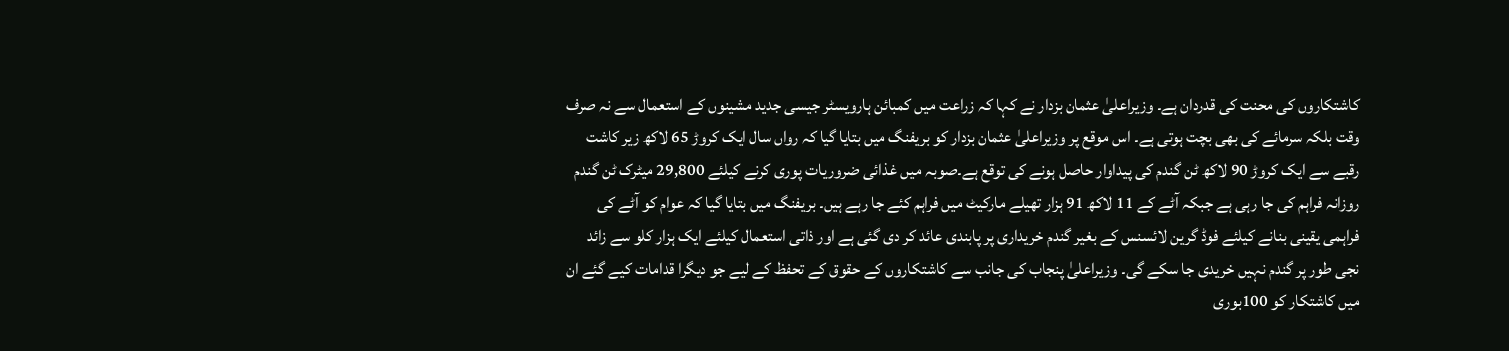کاشتکاروں کی محنت کی قدردان ہے۔ وزیراعلیٰ عثمان بزدار نے کہا کہ زراعت میں کمبائن ہارویسٹر جیسی جدید مشینوں کے استعمال سے نہ صرف وقت بلکہ سرمائے کی بھی بچت ہوتی ہے۔ اس موقع پر وزیراعلیٰ عثمان بزدار کو بریفنگ میں بتایا گیا کہ رواں سال ایک کروڑ 65 لاکھ زیر کاشت رقبے سے ایک کروڑ 90 لاکھ ٹن گندم کی پیداوار حاصل ہونے کی توقع ہے۔صوبہ میں غذائی ضروریات پوری کرنے کیلئے 29,800 میٹرک ٹن گندم روزانہ فراہم کی جا رہی ہے جبکہ آٹے کے 11 لاکھ 91 ہزار تھیلے مارکیٹ میں فراہم کئے جا رہے ہیں۔ بریفنگ میں بتایا گیا کہ عوام کو آٹے کی فراہمی یقینی بنانے کیلئے فوڈ گرین لائسنس کے بغیر گندم خریداری پر پابندی عائد کر دی گئی ہے اور ذاتی استعمال کیلئے ایک ہزار کلو سے زائد نجی طور پر گندم نہیں خریدی جا سکے گی۔ وزیراعلیٰ پنجاب کی جانب سے کاشتکاروں کے حقوق کے تحفظ کے لیے جو دیگرا قدامات کیے گئے ان میں کاشتکار کو 100بوری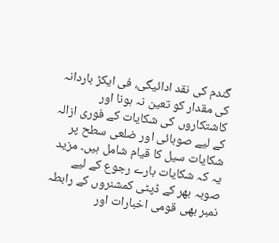گندم کی نقد ادائیگی، فی ایکڑ باردانہ کی مقدار کو تعین نہ ہونا اور کاشتکاروں کی شکایات کے فوری ازالہ کے لیے صوبائی اور ضلعی سطح پر شکایات سیل کا قیام شامل ہیں۔ مزید یہ کہ شکایات بارے رجوع کے لیے صوبہ بھر کے ڈپٹی کمشنروں کے رابطہ نمبر بھی قومی اخبارات اور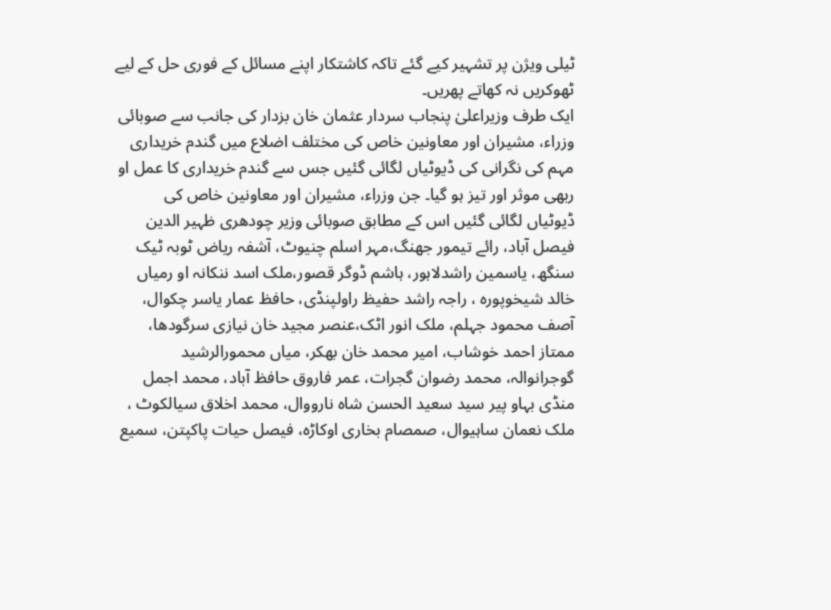ٹیلی ویژن پر تشہیر کیے گئے تاکہ کاشتکار اپنے مسائل کے فوری حل کے لیے ٹھوکریں نہ کھاتے پھریں۔
ایک طرف وزیراعلیٰ پنجاب سردار عثمان خان بزدار کی جانب سے صوبائی وزراء، مشیران اور معاونین خاص کی مختلف اضلاع میں گندم خریداری مہم کی نگرانی کی ڈیوٹیاں لگائی گئیں جس سے گندم خریداری کا عمل او ربھی موثر اور تیز ہو گیا۔ جن وزراء، مشیران اور معاونین خاص کی ڈیوٹیاں لگائی گئیں اس کے مطابق صوبائی وزیر چودھری ظہیر الدین فیصل آباد، رائے تیمور جھنگ،مہر اسلم چنیوٹ، آشفہ ریاض ٹوبہ ٹیک سنگھ، یاسمین راشدلاہور، ہاشم ڈوگر قصور،ملک اسد ننکانہ او رمیاں خالد شیخوپورہ ، راجہ راشد حفیظ راولپنڈی، حافظ عمار یاسر چکوال، آصف محمود جہلم، ملک انور اٹک،عنصر مجید خان نیازی سرگودھا، ممتاز احمد خوشاب، امیر محمد خان بھکر، میاں محمورالرشید گوجرانوالہ، محمد رضوان گجرات، عمر فاروق حافظ آباد، محمد اجمل منڈی بہاو پیر سید سعید الحسن شاہ نارووال، محمد اخلاق سیالکوٹ ، ملک نعمان ساہیوال، صمصام بخاری اوکاڑہ، فیصل حیات پاکپتن، سمیع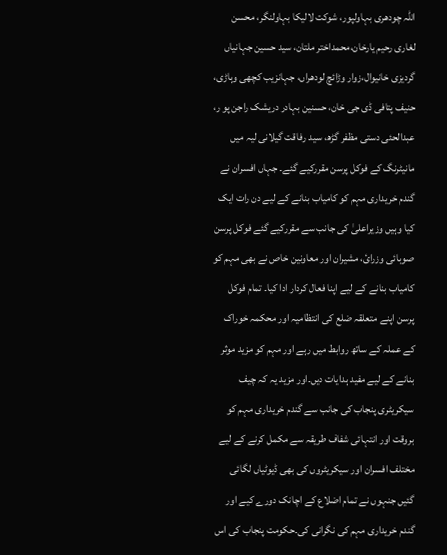اللہ چودھری بہاولپور، شوکت لالیکا بہاولنگر، محسن لغاری رحیم یارخان،محمداختر ملتان، سید حسین جہانیاں گردیزی خانیوال،زوار وڑائچ لودھراں، جہانزیب کچھی وہاڑی، حنیف پتافی ڈی جی خان، حسنین بہادر دریشک راجن پو ر، عبدالحئی دستی مظفر گڑھ، سید رفاقت گیلانی لیہ میں مانیٹرنگ کے فوکل پرسن مقررکیے گئے۔ جہاں افسران نے گندم خریداری مہم کو کامیاب بنانے کے لیے دن رات ایک کیا وہیں وزیراعلیٰ کی جانب سے مقررکیے گئے فوکل پرسن صوبائی وزرائ، مشیران اور معاونین خاص نے بھی مہم کو کامیاب بنانے کے لیے اپنا فعال کردار ادا کیا۔ تمام فوکل پرسن اپنے متعلقہ ضلع کی انتظامیہ اور محکمہ خوراک کے عملہ کے ساتھ روابط میں رہے اور مہم کو مزید موثر بنانے کے لیے مفید ہدایات دیں۔اور مزید یہ کہ چیف سیکریٹری پنجاب کی جانب سے گندم خریداری مہم کو بروقت اور انتہائی شفاف طریقہ سے مکمل کرنے کے لیے مختلف افسران اور سیکریٹروں کی بھی ڈیوٹیاں لگائی گئیں جنہوں نے تمام اضلاع کے اچانک دورے کیے اور گندم خریداری مہم کی نگرانی کی۔حکومت پنجاب کی اس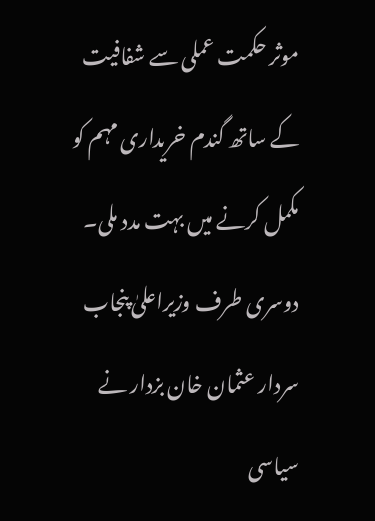موثر حکمت عملی سے شفافیت کے ساتھ گندم خریداری مہم کو مکمل کرنے میں بہت مدد ملی۔ دوسری طرف وزیراعلیٰ پنجاب سردار عثمان خان بزدار نے سیاسی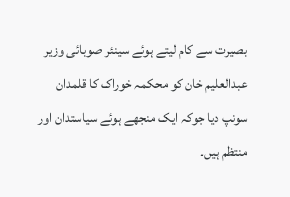بصیرت سے کام لیتے ہوئے سینئر صوبائی وزیر عبدالعلیم خان کو محکمہ خوراک کا قلمدان سونپ دیا جوکہ ایک منجھے ہوئے سیاستدان اور منتظم ہیں۔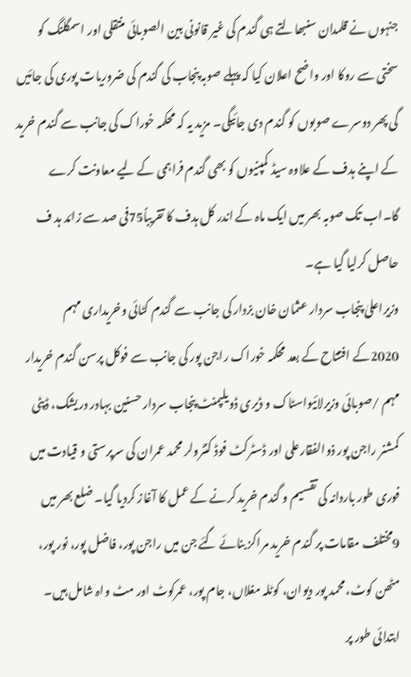جنہوں نے قلمدان سنبھالتے ہی گندم کی غیر قانونی بین الصوبائی منتقلی اور اسمگلنگ کو سختی سے روکا اور واضح اعلان کیا کہ پہلے صوبہ پنجاب کی گندم کی ضروریات پوری کی جائیں گی پھر دوسرے صوبوں کو گندم دی جائیگی۔ مزید یہ کہ محکمہ خوراک کی جانب سے گندم خرید کے اپنے ہدف کے علاوہ سیڈ کمپنیوں کو بھی گندم فراہمی کے لیے معاونت کرے گا۔اب تک صوبہ بھر میں ایک ماہ کے اندر کل ہدف کا تقریباً75فی صد سے زائد ہد ف حاصل کرلیا گیا ہے۔
وزیراعلیٰ پنجاب سردار عثمان خان بزدار کی جانب سے گندم کٹائی وخریداری مہم 2020کے افتتاح کے بعد محکمہ خوراک راجن پور کی جانب سے فوکل پرسن گندم خریدار مہم /صوبائی وزیرلائیواسٹاک و ڈیری ڈویلپمنٹ پنجاب سردار حسنین بہادر دریشک، ڈپٹی کمشنر راجن پور ذوالفقارعلی اور ڈسٹرکٹ فوڈ کنٹرولر محمد عمران کی سرپرستی و قیادت میں فوری طور باردانہ کی تقسیم و گندم خرید کرنے کے عمل کا آغاز کردیا گیا۔ ضلع بھر میں 9مختلف مقامات پر گندم خرید مراکز بنائے گئے جن میں راجن پور، فاضل پور، نور پور، مٹھن کوٹ، محمد پور دیوان، کوٹلہ مغلاں، جام پور، عمرکوٹ اور مٹ واہ شامل ہیں۔ ابتدائی طور پر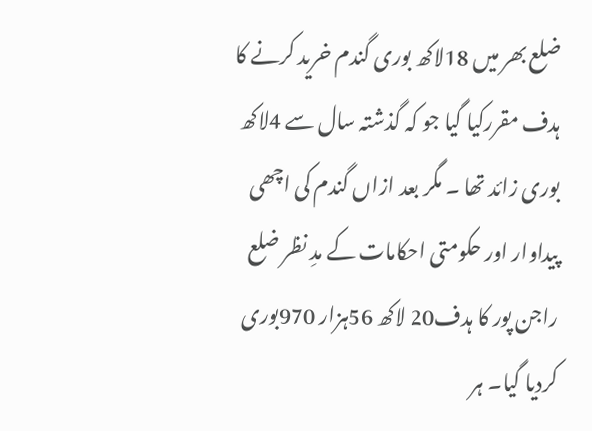ضلع بھر میں 18لاکھ بوری گندم خرید کرنے کا ہدف مقررکیا گیا جو کہ گذشتہ سال سے 4لاکھ بوری زائد تھا ۔ مگر بعد ازاں گندم کی اچھی پیداوار اور حکومتی احکامات کے مدِ نظر ضلع راجن پور کا ہدف20 لاکھ 56ہزار 970بوری کردیا گیا۔ ہر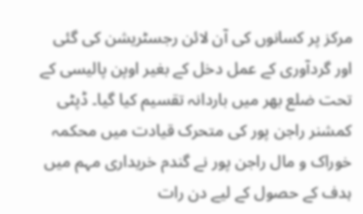مرکز پر کسانوں کی آن لائن رجسٹریشن کی گئی اور گردآوری کے عمل دخل کے بغیر اوپن پالیسی کے تحت ضلع بھر میں باردانہ تقسیم کیا گیا۔ ڈپٹی کمشنر راجن پور کی متحرک قیادت میں محکمہ خوراک و مال راجن پور نے گندم خریداری مہم میں ہدف کے حصول کے لیے دن رات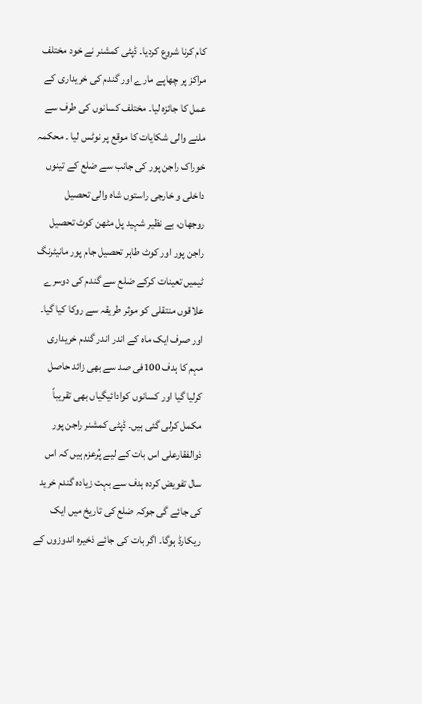کام کرنا شروع کردیا۔ ڈپٹی کمشنر نے خود مختلف مراکز پر چھاپے مارے اور گندم کی خریداری کے عمل کا جائزہ لیا۔ مختلف کسانوں کی طرف سے ملنے والی شکایات کا موقع پر نوٹس لیا ۔ محکمہ خوراک راجن پور کی جانب سے ضلع کے تینوں داخلی و خارجی راستوں شاہ والی تحصیل روجھان، بے نظیر شہید پل مٹھن کوٹ تحصیل راجن پور اور کوٹ طاہر تحصیل جام پور مانیٹرنگ ٹیمیں تعینات کرکے ضلع سے گندم کی دوسرے علاقوں منتقلی کو موثر طریقہ سے روکا کیا گیا۔ اور صرف ایک ماہ کے اندر اندر گندم خریداری مہم کا ہدف 100فی صد سے بھی زائد حاصل کرلیا گیا اور کسانوں کوادائیگیاں بھی تقریباً مکمل کرلی گئی ہیں۔ ڈپٹی کمشنر راجن پور ذوالفقارعلی اس بات کے لیے پُرعزم ہیں کہ اس سال تفویض کردہ ہدف سے بہت زیادہ گندم خرید کی جائے گی جوکہ ضلع کی تاریخ میں ایک ریکارڈ ہوگا۔ اگر بات کی جائے ذخیرہ اندوزوں کے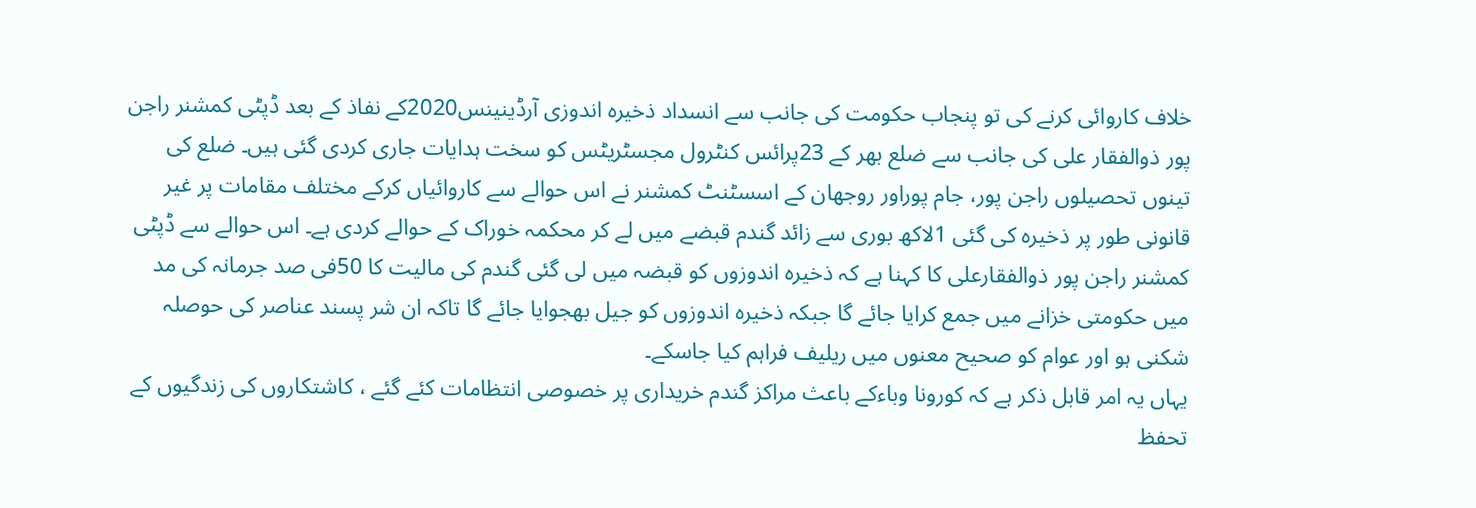خلاف کاروائی کرنے کی تو پنجاب حکومت کی جانب سے انسداد ذخیرہ اندوزی آرڈینینس2020کے نفاذ کے بعد ڈپٹی کمشنر راجن پور ذوالفقار علی کی جانب سے ضلع بھر کے 23پرائس کنٹرول مجسٹریٹس کو سخت ہدایات جاری کردی گئی ہیں۔ ضلع کی تینوں تحصیلوں راجن پور، جام پوراور روجھان کے اسسٹنٹ کمشنر نے اس حوالے سے کاروائیاں کرکے مختلف مقامات پر غیر قانونی طور پر ذخیرہ کی گئی 1لاکھ بوری سے زائد گندم قبضے میں لے کر محکمہ خوراک کے حوالے کردی ہے۔ اس حوالے سے ڈپٹی کمشنر راجن پور ذوالفقارعلی کا کہنا ہے کہ ذخیرہ اندوزوں کو قبضہ میں لی گئی گندم کی مالیت کا 50فی صد جرمانہ کی مد میں حکومتی خزانے میں جمع کرایا جائے گا جبکہ ذخیرہ اندوزوں کو جیل بھجوایا جائے گا تاکہ ان شر پسند عناصر کی حوصلہ شکنی ہو اور عوام کو صحیح معنوں میں ریلیف فراہم کیا جاسکے۔
یہاں یہ امر قابل ذکر ہے کہ کورونا وباءکے باعث مراکز گندم خریداری پر خصوصی انتظامات کئے گئے ، کاشتکاروں کی زندگیوں کے تحفظ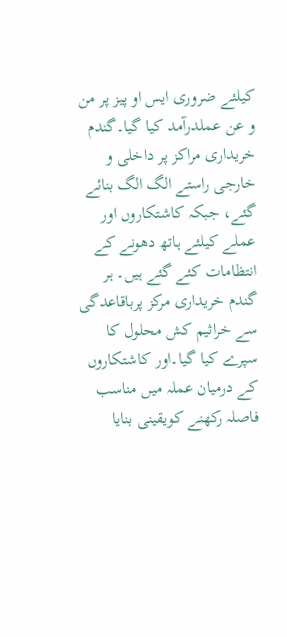کیلئے ضروری ایس او پیز پر من و عن عملدرآمد کیا گیا۔گندم خریداری مراکز پر داخلی و خارجی راستے الگ الگ بنائے گئے، جبکہ کاشتکاروں اور عملے کیلئے ہاتھ دھونے کے انتظامات کئے گئے ہیں۔ ہر گندم خریداری مرکز پرباقاعدگی سے خراثیم کش محلول کا سپرے کیا گیا۔اور کاشتکاروں کے درمیان عملہ میں مناسب فاصلہ رکھنے کویقینی بنایا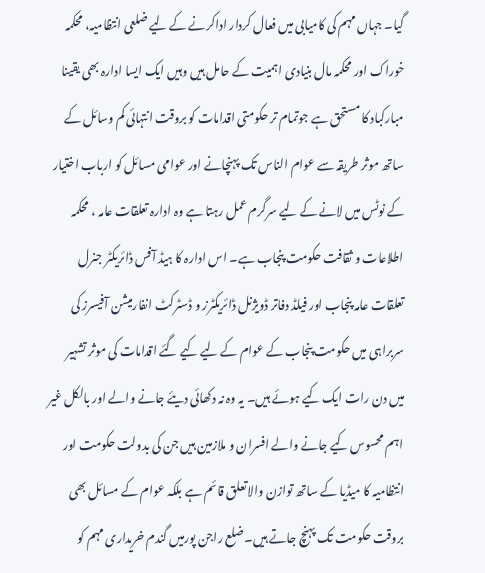گیا۔ جہاں مہم کی کامیابی میں فعال کردار اداکرنے کے لیے ضلعی انتظامیہ، محکمہ خوراک اور محکمہ مال بنیادی اہمیت کے حامل ہیں وہیں ایک ایسا ادارہ بھی یقینا مبارکباد کا مستحق ہے جوتمام تر حکومتی اقدامات کو بروقت انتہائی کم وسائل کے ساتھ موثر طریقہ سے عوام الناس تک پہنچانے اور عوامی مسائل کو ارباب اختیار کے نوٹس میں لانے کے لیے سرگرم عمل رہتا ہے وہ ادارہ تعلقات عامہ ، محکمہ اطلاعات و ثقافت حکومت پنجاب ہے۔ اس ادارہ کا ہیڈ آفس ڈائریکٹر جنرل تعلقات عامہ پنجاب اور فیلڈ دفاتر ڈویژنل ڈائریکٹرز و ڈسٹرکٹ انفارمیشن آفیسرز کی سربراہی میں حکومت پنجاب کے عوام کے لیے کیے گئے اقدامات کی موثر تشہیر میں دن رات ایک کیے ہوئے ہیں۔ یہ وہ نہ دکھائی دیئے جانے والے اور بالکل غیر اہم محسوس کیے جانے والے افسران و ملازمین ہیں جن کی بدولت حکومت اور انتظامیہ کا میڈیا کے ساتھ توازن والاتعلق قائم ہے بلکہ عوام کے مسائل بھی بروقت حکومت تک پہنچ جاتے ہیں۔ضلع راجن پورمیں گندم خریداری مہم کو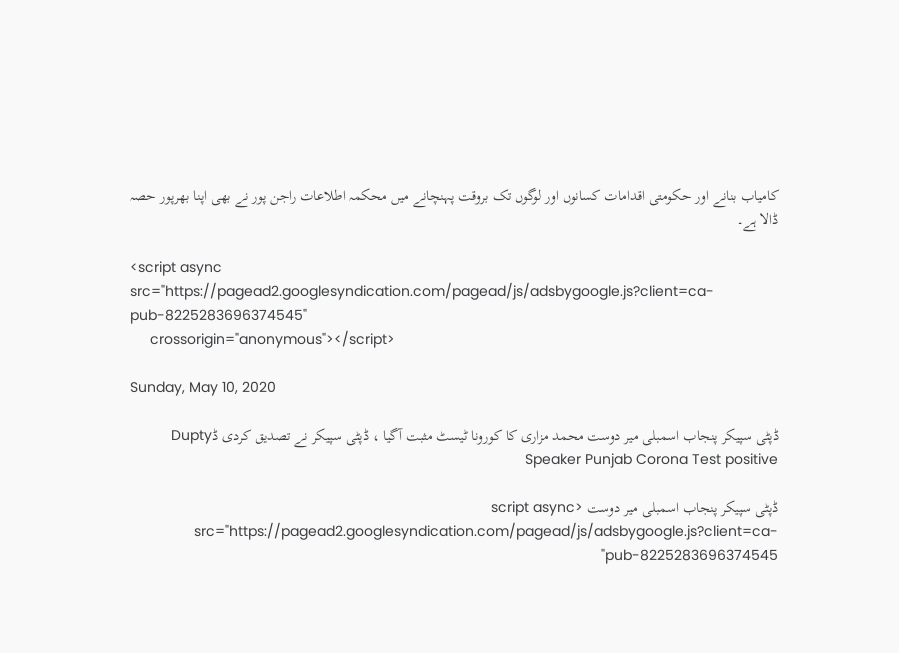کامیاب بنانے اور حکومتی اقدامات کسانوں اور لوگوں تک بروقت پہنچانے میں محکمہ اطلاعات راجن پور نے بھی اپنا بھرپور حصہ ڈالا ہے۔

<script async src="https://pagead2.googlesyndication.com/pagead/js/adsbygoogle.js?client=ca-pub-8225283696374545"
     crossorigin="anonymous"></script>

Sunday, May 10, 2020

ڈپٹی سپیکر پنجاب اسمبلی میر دوست محمد مزاری کا کورونا ٹیسٹ مثبت آگیا ، ڈپٹی سپیکر نے تصدیق کردی ڈDupty Speaker Punjab Corona Test positive

ڈپٹی سپیکر پنجاب اسمبلی میر دوست <script async src="https://pagead2.googlesyndication.com/pagead/js/adsbygoogle.js?client=ca-pub-8225283696374545"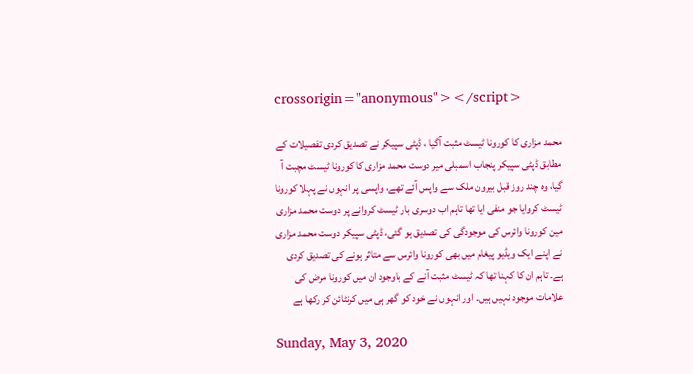crossorigin="anonymous"></script>

محمد مزاری کا کورونا ٹیسٹ مثبت آگیا ، ڈپٹی سپیکر نے تصدیق کردی تفصیلات کے مطابق ڈپٹی سپیکر پنجاب اسمبلی میر دوست محمد مزاری کا کورونا ٹیسٹ مچبت آ گیا، وہ چند روز قبل بیرون ملک سے واپس آئے تھے، واپسی پر انہوں نے پہلا کورونا ٹیسٹ کروایا جو منفی ایا تھا تاہم اب دوسری بار ٹیسٹ کروانے پر دوست محمد مزاری مین کورونا وائرس کی موجودگی کی تصدیق ہو گئی، ڈپٹی سپیکر دوست محمد مزاری نے اپنے ایک ویڈیو پیغام میں بھی کورونا وائرس سے متاثر ہونے کی تصدیق کردی ہے۔ تاہم ان کا کہنا تھا کہ ٹیسٹ مثبت آنے کے باوجود ان میں کورونا مرض کی علامات موجود نہیں ہیں۔ اور انہوں نے خود کو گھر ہی میں کرنٹائن کر رکھا ہے

Sunday, May 3, 2020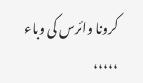کرونا وائرس کی وباء ،،،،،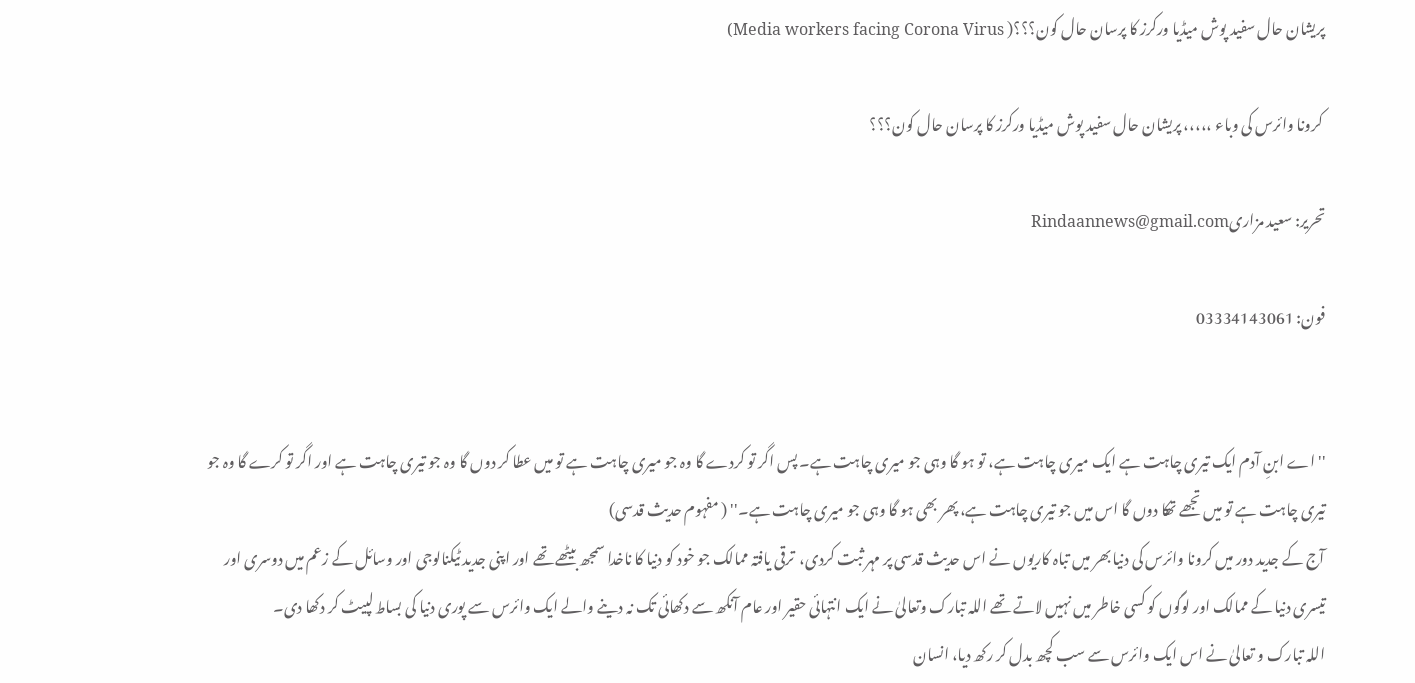پریشان حال سفید پوش میڈیا ورکرز کا پرسان حال کون؟؟؟( Media workers facing Corona Virus)

 کرونا وائرس کی وباء ،،،،، پریشان حال سفید پوش میڈیا ورکرز کا پرسان حال کون؟؟؟

تحریر: سعید مزاریRindaannews@gmail.com

فون: 03334143061


'' اے ابنِ آدم ایک تیری چاہت ہے ایک میری چاہت ہے، تو ہو گا وہی جو میری چاہت ہے۔ پس اگر تو کردے گا وہ جو میری چاہت ہے تو میں عطا کر دوں گا وہ جو تیری چاہت ہے اور اگر تو کرے گا وہ جو تیری چاہت ہے تو میں تجھے تھکا دوں گا اس میں جو تیری چاہت ہے، پھر بھی ہو گا وہی جو میری چاہت ہے۔'' ( مفہوم حدیث قدسی)
آج کے جدید دور میں کرونا وائرس کی دنیا بھر میں تباہ کاریوں نے اس حدیث قدسی پر مہر ثبت کردی،  ترقی یافتہ ممالک جو خود کو دنیا کا ناخدا سمجھ بیٹھے تھے اور اپنی جدید ٹیکنالوجی اور وسائل کے زعم میں دوسری اور تیسری دنیا کے ممالک اور لوگوں کو کسی خاطر میں نہیں لاتے تھے اللہ تبارک وتعالیٰ نے ایک انتہائی حقیر اور عام آنکھ سے دکھائی تک نہ دینے والے ایک وائرس سے پوری دنیا کی بساط لپیٹ کر دکھا دی۔
اللہ تبارک و تعالیٰ نے اس ایک وائرس سے سب کچھ بدل کر رکھ دیا، انسان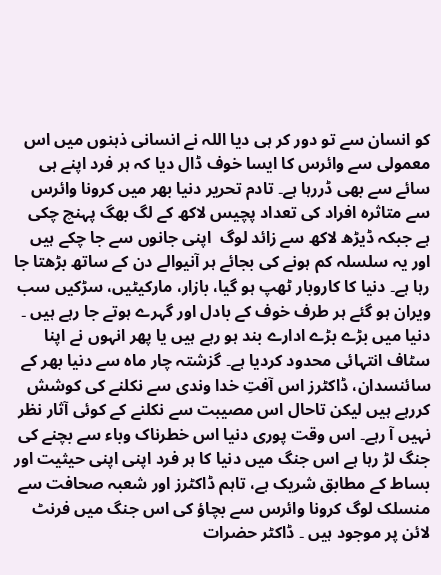کو انسان سے تو دور کر ہی دیا اللہ نے انسانی ذہنوں میں اس معمولی سے وائرس کا ایسا خوف ڈال دیا کہ ہر فرد اپنے ہی سائے سے بھی ڈررہا ہے۔ تادم تحریر دنیا بھر میں کرونا وائرس سے متاثرہ افراد کی تعداد پچیس لاکھ کے لگ بھگ پہنچ چکی ہے جبکہ ڈیڑھ لاکھ سے زائد لوگ  اپنی جانوں سے جا چکے ہیں اور یہ سلسلہ کم ہونے کی بجائے ہر آنیوالے دن کے ساتھ بڑھتا جا رہا ہے۔ دنیا کا کاروبار ٹھپ ہو گیا، بازار، مارکیٹیں، سڑکیں سب ویران ہو گئے ہر طرف خوف کے بادل اور گہرے ہوتے جا رہے ہیں ۔ دنیا میں بڑے بڑے ادارے بند ہو رہے ہیں یا پھر انہوں نے اپنا سٹاف انتہائی محدود کردیا ہے۔ گزشتہ چار ماہ سے دنیا بھر کے سائنسدان، ڈاکٹرز اس آفتِ خدا وندی سے نکلنے کی کوشش کررہے ہیں لیکن تاحال اس مصیبت سے نکلنے کے کوئی آثار نظر نہیں آ رہے۔ اس وقت پوری دنیا اس خطرناک وباء سے بچنے کی جنگ لڑ رہا ہے اس جنگ میں دنیا کا ہر فرد اپنی اپنی حیثیت اور بساط کے مطابق شریک ہے، تاہم ڈاکٹرز اور شعبہ صحافت سے منسلک لوگ کرونا وائرس سے بچاؤ کی اس جنگ میں فرنٹ لائن پر موجود ہیں ۔ ڈاکٹر حضرات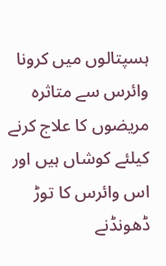ہسپتالوں میں کرونا وائرس سے متاثرہ مریضوں کا علاج کرنے کیلئے کوشاں ہیں اور اس وائرس کا توڑ ڈھونڈنے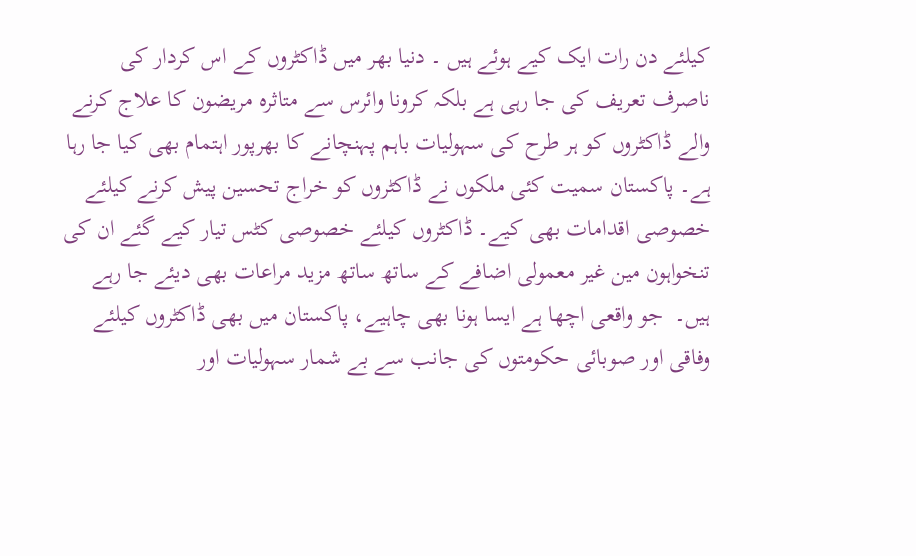کیلئے دن رات ایک کیے ہوئے ہیں ۔ دنیا بھر میں ڈاکٹروں کے اس کردار کی ناصرف تعریف کی جا رہی ہے بلکہ کرونا وائرس سے متاثرہ مریضون کا علاج کرنے والے ڈاکٹروں کو ہر طرح کی سہولیات باہم پہنچانے کا بھرپور اہتمام بھی کیا جا رہا ہے۔ پاکستان سمیت کئی ملکوں نے ڈاکٹروں کو خراج تحسین پیش کرنے کیلئے خصوصی اقدامات بھی کیے۔ ڈاکٹروں کیلئے خصوصی کٹس تیار کیے گئے ان کی تنخواہون مین غیر معمولی اضافے کے ساتھ ساتھ مزید مراعات بھی دیئے جا رہے ہیں۔  جو واقعی اچھا ہے ایسا ہونا بھی چاہیے، پاکستان میں بھی ڈاکٹروں کیلئے وفاقی اور صوبائی حکومتوں کی جانب سے بے شمار سہولیات اور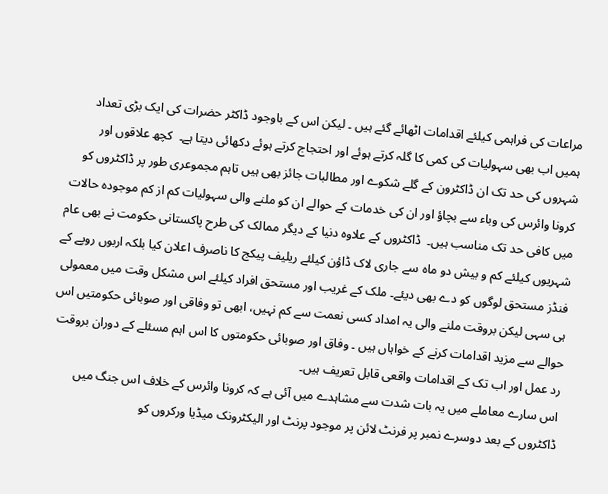مراعات کی فراہمی کیلئے اقدامات اٹھائے گئے ہیں ۔ لیکن اس کے باوجود ڈاکٹر حضرات کی ایک بڑی تعداد ہمیں اب بھی سہولیات کی کمی کا گلہ کرتے ہوئے اور احتجاج کرتے ہوئے دکھائی دیتا ہے۔  کچھ علاقوں اور شہروں کی حد تک ان ڈاکٹرون کے گلے شکوے اور مطالبات جائز بھی ہیں تاہم مجموعری طور پر ڈاکٹروں کو کرونا وائرس کی وباء سے بچاؤ اور ان کی خدمات کے حوالے ان کو ملنے والی سہولیات کم از کم موجودہ حالات میں کافی حد تک مناسب ہیں۔  ڈاکٹروں کے علاوہ دنیا کے دیگر ممالک کی طرح پاکستانی حکومت نے بھی عام شہریوں کیلئے کم و بیش دو ماہ سے جاری لاک ڈاؤن کیلئے ریلیف پیکج کا ناصرف اعلان کیا بلکہ اربوں روپے کے فنڈز مستحق لوگوں کو دے بھی دیئے۔ ملک کے غریب اور مستحق افراد کیلئے اس مشکل وقت میں معمولی ہی سہی لیکن بروقت ملنے والی یہ امداد کسی نعمت سے کم نہیں، ابھی تو وفاقی اور صوبائی حکومتیں اس حوالے سے مزید اقدامات کرنے کے خواہاں ہیں ۔ وفاق اور صوبائی حکومتوں کا اس اہم مسئلے کے دوران بروقت رد عمل اور اب تک کے اقدامات واقعی قابل تعریف ہیں۔
اس سارے معاملے میں یہ بات شدت سے مشاہدے میں آئی ہے کہ کرونا وائرس کے خلاف اس جنگ میں ڈاکٹروں کے بعد دوسرے نمبر پر فرنٹ لائن پر موجود پرنٹ اور الیکٹرونک میڈیا ورکروں کو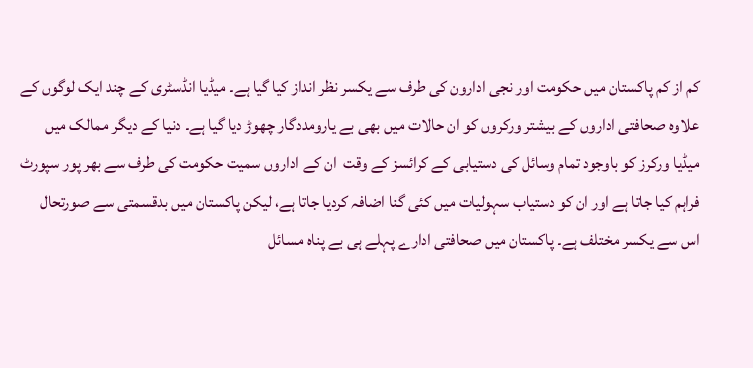کم از کم پاکستان میں حکومت اور نجی ادارون کی طرف سے یکسر نظر انداز کیا گیا ہے۔ میڈیا انڈسٹری کے چند ایک لوگوں کے علاوہ صحافتی اداروں کے بیشتر ورکروں کو ان حالات میں بھی بے یارومددگار چھوڑ دیا گیا ہے۔ دنیا کے دیگر ممالک میں میڈیا ورکرز کو باوجود تمام وسائل کی دستیابی کے کرائسز کے وقت  ان کے اداروں سمیت حکومت کی طرف سے بھر پور سپورٹ فراہم کیا جاتا ہے اور ان کو دستیاب سہولیات میں کئی گنا اضافہ کردیا جاتا ہے، لیکن پاکستان میں بدقسمتی سے صورتحال اس سے یکسر مختلف ہے۔ پاکستان میں صحافتی ادارے پہلے ہی بے پناہ مسائل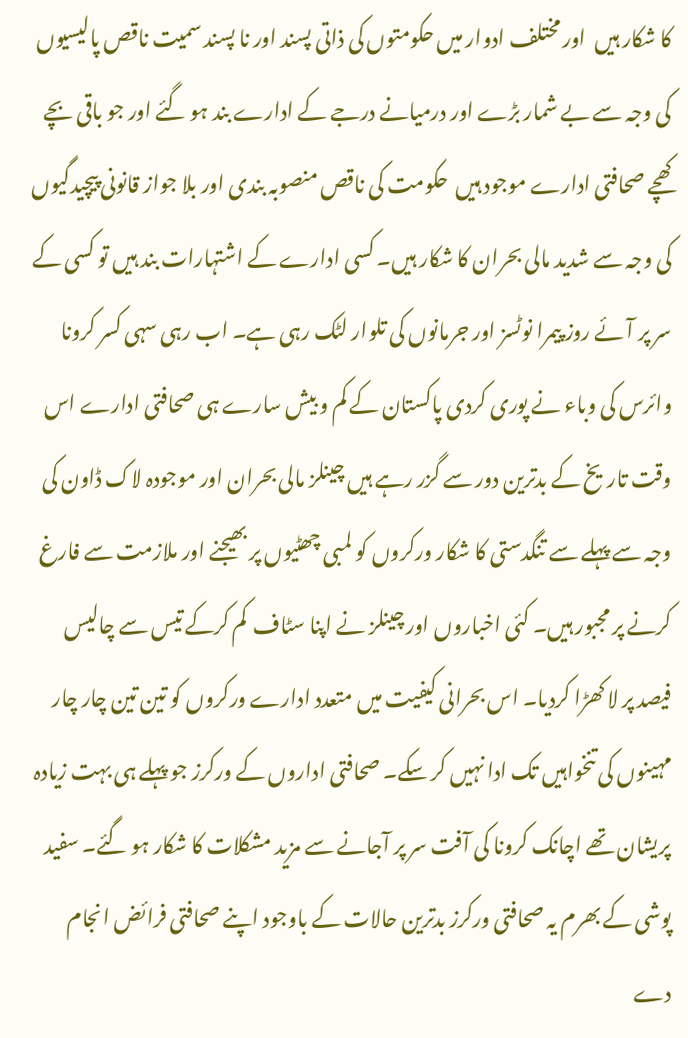کا شکار ہیں  اور مختلف ادوار میں حکومتوں کی ذاتی پسند اور نا پسند سمیت ناقص پالیسیوں کی وجہ سے بے شمار بڑے اور درمیانے درجے کے ادارے بند ہو گئے اور جو باقی بچے کھچے صحافتی ادارے موجود ہیں  حکومت کی ناقص منصوبہ بندی اور بلا جواز قانونی پیچیدگیوں کی وجہ سے شدید مالی بحران کا شکار ہیں۔ کسی ادارے کے اشتہارات بند ہیں تو کسی کے سر پر آئے روز پیمرا نوٹسز اور جرمانوں کی تلوار لٹک رہی ہے۔ اب رہی سہی کسر کرونا وائرس کی وباء نے پوری کردی پاکستان کے کم و بیش سارے ہی صحافتی ادارے اس وقت تاریخ کے بدترین دور سے گزر رہے ہیں چینلز مالی بحران اور موجودہ لاک ڈاون کی وجہ سے پہلے سے تنگدستی کا شکار ورکروں کو لمبی چھٹیوں پر بھیجنے اور ملازمت سے فارغ کرنے پر مجبور ہیں۔ کئی اخباروں اور چینلز نے اپنا سٹاف  کم کرکے تیس سے چالیس فیصد پر لا کھڑا کردیا۔ اس بحرانی کیفیت میں متعدد ادارے ورکروں کو تین تین چار چار مہینوں کی تنخواہیں تک ادا نہیں کر سکے۔ صحافتی اداروں کے ورکرز جو پہلے ہی بہت زیادہ پریشان تھے اچانک کرونا کی آفت سر پر آجانے سے مزید مشکلات کا شکار ہو گئے۔ سفید پوشی کے بھرم یہ صحافتی ورکرز بدترین حالات کے باوجود اپنے صحافتی فرائض انجام دے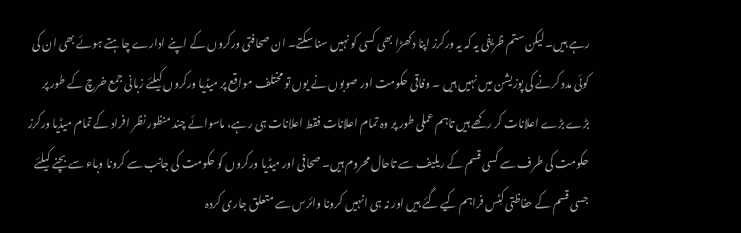رہے ہیں۔ لیکن ستم ظریفی یہ کہ یہ ورکرز اپنا دکھڑا بھی کسی کو نہیں سنا سکتے۔ ان صحافتی ورکروں کے اپنے ادارے چاہتے ہوئے بھی ان کی کوئی مدد کرنے کی پوزیشن میں نہیں ہیں ۔ وفاقی حکومت اور صوبوں نے یوں تو مختلف مواقع پر میڈیا ورکروں کیلئے زبانی جمع خرچ کے طور پر بڑے بڑے اعلانات کر رکھے ہیں تاہم عملی طور پر وہ تمام اعلانات فقط اعلانات ہی رہے، ماسوائے چند منظور نظر افراد کے تمام میڈیا ورکرز حکومت کی طرف سے کسی قسم کے ریلیف سے تاحال محروم ہیں۔ صحافی اور میڈیا ورکروں کو حکومت کی جانب سے کرونا وباء سے بچنے کیلئے جسی قسم کے حفاظتی کِٹس فراہم کیے گئے ہیں اور نہ ہی انہیں کرونا وائرس سے متعلق جاری کردہ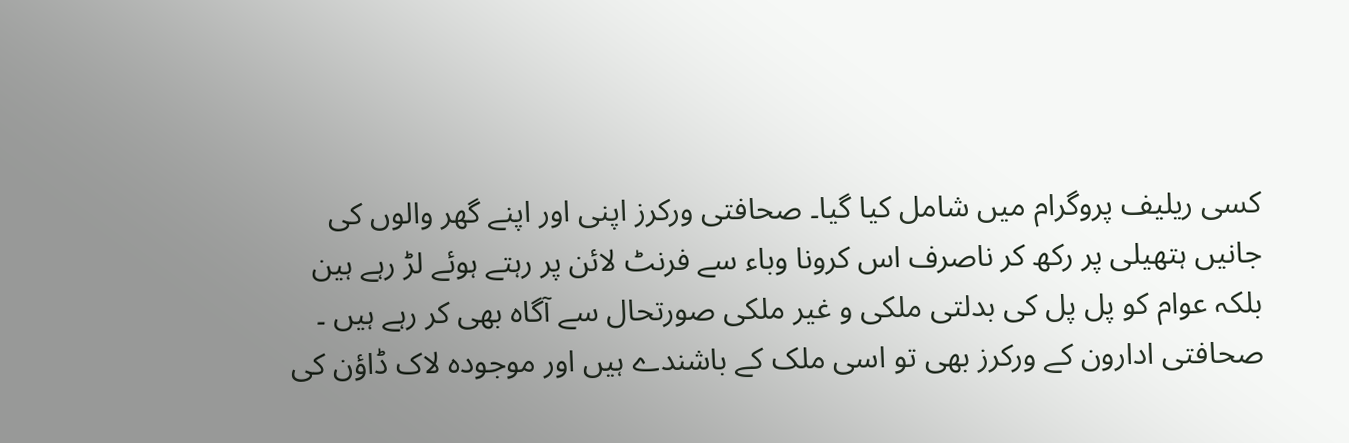کسی ریلیف پروگرام میں شامل کیا گیا۔ صحافتی ورکرز اپنی اور اپنے گھر والوں کی جانیں ہتھیلی پر رکھ کر ناصرف اس کرونا وباء سے فرنٹ لائن پر رہتے ہوئے لڑ رہے ہین بلکہ عوام کو پل پل کی بدلتی ملکی و غیر ملکی صورتحال سے آگاہ بھی کر رہے ہیں ۔ صحافتی ادارون کے ورکرز بھی تو اسی ملک کے باشندے ہیں اور موجودہ لاک ڈاؤن کی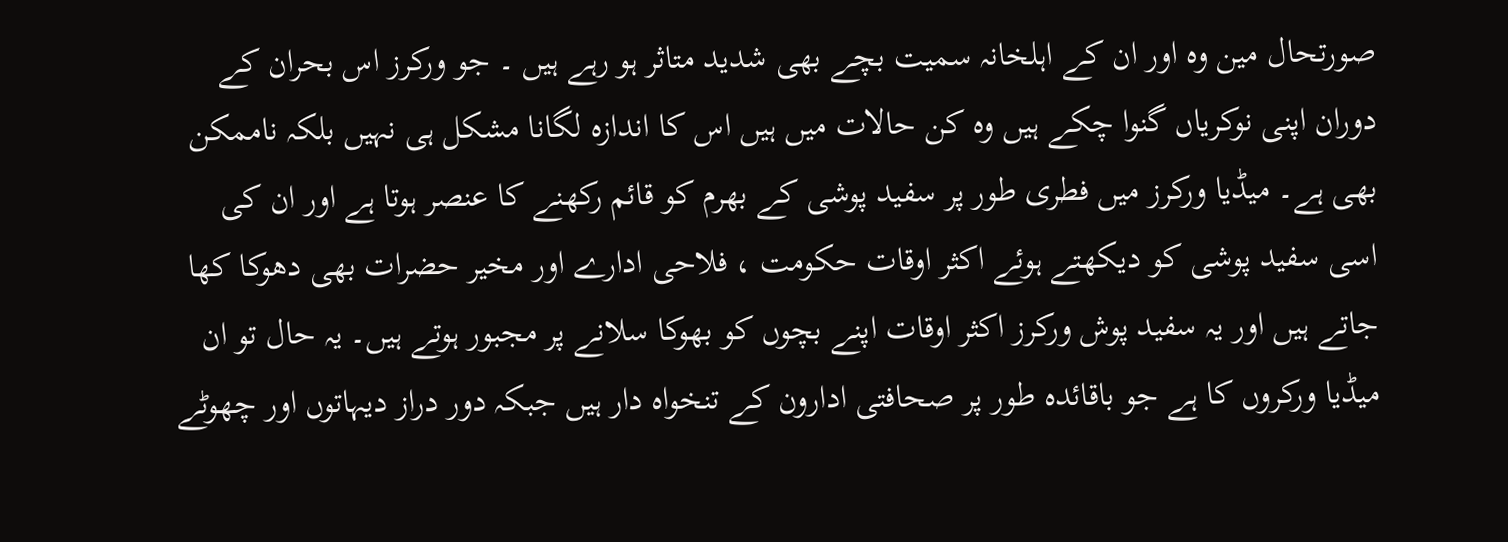صورتحال مین وہ اور ان کے اہلخانہ سمیت بچے بھی شدید متاثر ہو رہے ہیں ۔ جو ورکرز اس بحران کے دوران اپنی نوکریاں گنوا چکے ہیں وہ کن حالات میں ہیں اس کا اندازہ لگانا مشکل ہی نہیں بلکہ ناممکن بھی ہے۔ میڈیا ورکرز میں فطری طور پر سفید پوشی کے بھرم کو قائم رکھنے کا عنصر ہوتا ہے اور ان کی اسی سفید پوشی کو دیکھتے ہوئے اکثر اوقات حکومت ، فلاحی ادارے اور مخیر حضرات بھی دھوکا کھا جاتے ہیں اور یہ سفید پوش ورکرز اکثر اوقات اپنے بچوں کو بھوکا سلانے پر مجبور ہوتے ہیں۔ یہ حال تو ان میڈیا ورکروں کا ہے جو باقائدہ طور پر صحافتی ادارون کے تنخواہ دار ہیں جبکہ دور دراز دیہاتوں اور چھوٹے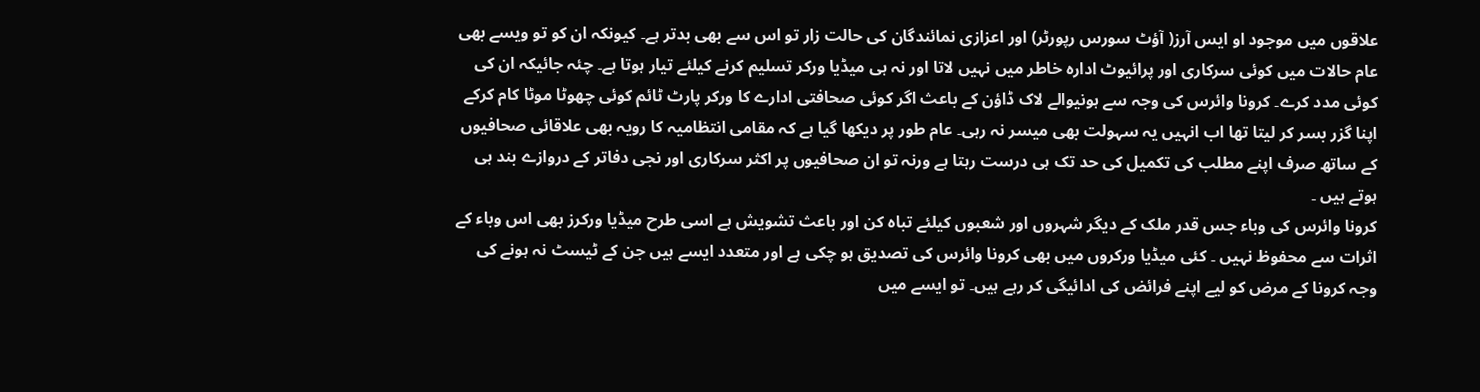علاقوں میں موجود او ایس آرز( آؤٹ سورس رپورٹر) اور اعزازی نمائندگان کی حالت زار تو اس سے بھی بدتر ہے۔ کیونکہ ان کو تو ویسے بھی عام حالات میں کوئی سرکاری اور پرائیوٹ ادارہ خاطر میں نہیں لاتا اور نہ ہی میڈیا ورکر تسلیم کرنے کیلئے تیار ہوتا ہے۔ چئہ جائیکہ ان کی کوئی مدد کرے۔ کرونا وائرس کی وجہ سے ہونیوالے لاک ڈاؤن کے باعث اگر کوئی صحافتی ادارے کا ورکر پارٹ ٹائم کوئی چھوٹا موٹا کام کرکے اپنا گزر بسر کر لیتا تھا اب انہیں یہ سہولت بھی میسر نہ رہی۔ عام طور پر دیکھا گیا ہے کہ مقامی انتظامیہ کا رویہ بھی علاقائی صحافیوں کے ساتھ صرف اپنے مطلب کی تکمیل کی حد تک ہی درست رہتا ہے ورنہ تو ان صحافیوں پر اکثر سرکاری اور نجی دفاتر کے دروازے بند ہی ہوتے ہیں ۔
کرونا وائرس کی وباء جس قدر ملک کے دیگر شہروں اور شعبوں کیلئے تباہ کن اور باعث تشویش ہے اسی طرح میڈیا ورکرز بھی اس وباء کے اثرات سے محفوظ نہیں ۔ کئی میڈیا ورکروں میں بھی کرونا وائرس کی تصدیق ہو چکی ہے اور متعدد ایسے ہیں جن کے ٹیسٹ نہ ہونے کی وجہ کرونا کے مرض کو لیے اپنے فرائض کی ادائیگی کر رہے ہیں۔ تو ایسے میں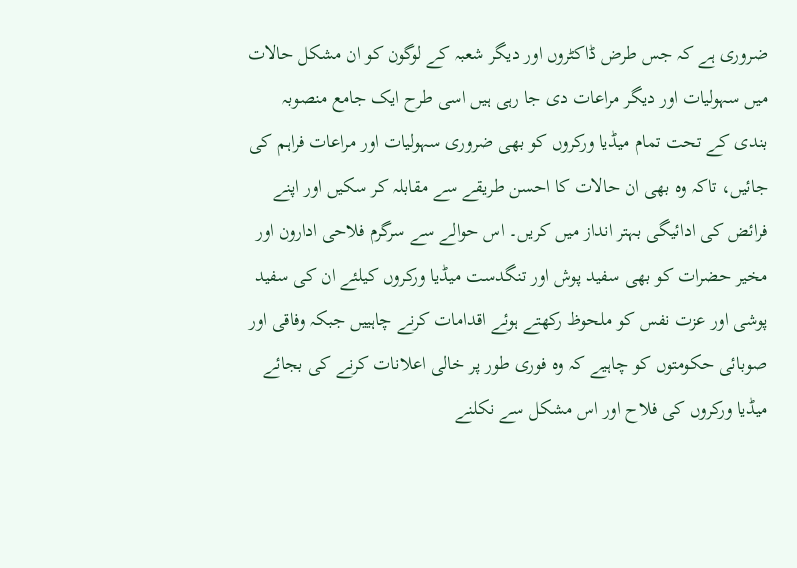ضروری ہے کہ جس طرض ڈاکٹروں اور دیگر شعبہ کے لوگون کو ان مشکل حالات میں سہولیات اور دیگر مراعات دی جا رہی ہیں اسی طرح ایک جامع منصوبہ بندی کے تحت تمام میڈیا ورکروں کو بھی ضروری سہولیات اور مراعات فراہم کی جائیں، تاکہ وہ بھی ان حالات کا احسن طریقے سے مقابلہ کر سکیں اور اپنے فرائض کی ادائیگی بہتر انداز میں کریں۔ اس حوالے سے سرگرم فلاحی ادارون اور مخیر حضرات کو بھی سفید پوش اور تنگدست میڈیا ورکروں کیلئے ان کی سفید پوشی اور عزت نفس کو ملحوظ رکھتے ہوئے اقدامات کرنے چاہییں جبکہ وفاقی اور صوبائی حکومتوں کو چاہیے کہ وہ فوری طور پر خالی اعلانات کرنے کی بجائے میڈیا ورکروں کی فلاح اور اس مشکل سے نکلنے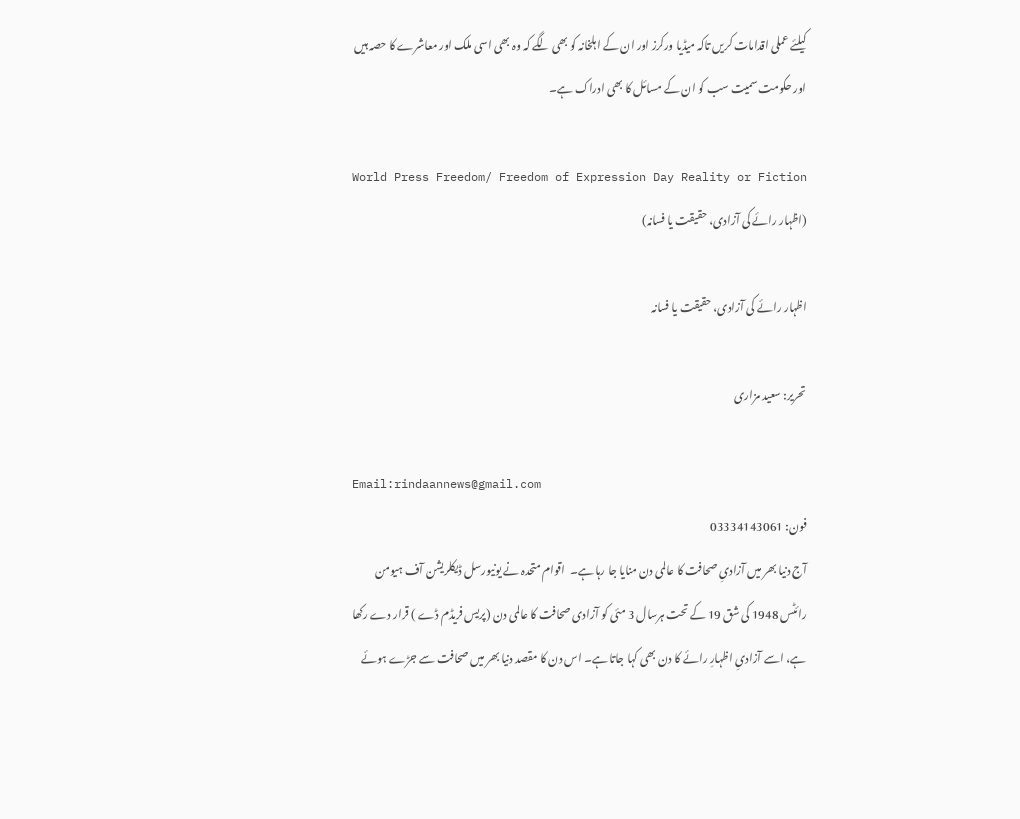کیلئے عملی اقدامات کریں تاکہ میڈیا ورکرز اور ان کے اہلخانہ کو بھی لگے کہ وہ بھی اسی ملک اور معاشرے کا حصہ ہیں اور حکومت سمیت سب کو ان کے مسائل کا بھی ادراک ہے۔

World Press Freedom/ Freedom of Expression Day Reality or Fiction (اظہار رائے کی آزادی، حقیقت یا فسانہ)

اظہار رائے کی آزادی، حقیقت یا فسانہ

تحریر: سعید مزاری

Email:rindaannews@gmail.com
فون: 03334143061
آج دنیا بھر میں آزادیِ صحافت کا عالمی دن منایا جا رہا ہے۔  اقوام متحدہ نے یونیورسل ڈیکلریشن آف ہیومن رائٹس 1948 کی شق 19 کے تحت ہرسال 3 مئی کو آزادی صحافت کا عالمی دن (پریس فریڈم ڈے ) قرار دے رکھا ہے، اسے آزادیِ اظہارِ رائے کا دن بھی کہا جاتا ہے۔ اس دن کا مقصد دنیا بھر میں صحافت سے جڑے ہوئے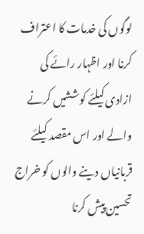لوگوں کی خدمات کا اعتراف کرنا اور اظہار رائے کی ازادی کیلئے کوششیں کرنے والے اور اس مقصد کیلئے قربانیاں دینے والوں کو خراج تحسین پیش کرنا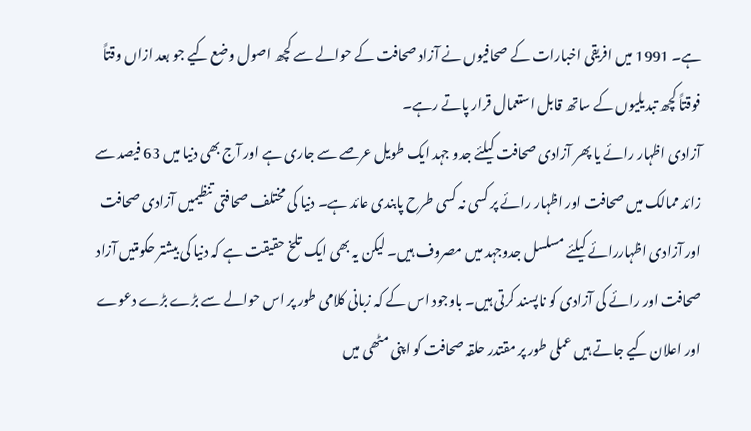ہے۔ 1991 میں افریقی اخبارات کے صحافیوں نے آزاد صحافت کے حوالے سے کچھ اصول وضع کیے جو بعد ازاں وقتاً فوقتاً کچھ تبدیلیوں کے ساتھ قابل استعمال قرار پاتے رہے۔
آزادی اظہار رائے یا پھر آزادی صحافت کیلئے جدو جہد ایک طویل عرصے سے جاری ہے اور آج بھی دنیا میں 63 فیصد سے زائد ممالک میں صحافت اور اظہار رائے پر کسی نہ کسی طرح پابندی عائد ہے۔ دنیا کی مختلف صحافتی تنظیمیں آزادی صحافت اور آزادی اظہاررائے کیلئے مسلسل جدوجہد میں مصروف ہیں۔ لیکن یہ بھی ایک تلخ حقیقت ہے کہ دنیا کی بیشتر حکومتیں آزاد صحافت اور رائے کی آزادی کو ناپسند کرتی ہیں۔ باوجود اس کے کہ زبانی کلامی طور پر اس حوالے سے بڑے بڑے دعوے اور اعلان کیے جاتے ہیں عملی طور پر مقتدر حلقہ صحافت کو اپنی مٹھی میں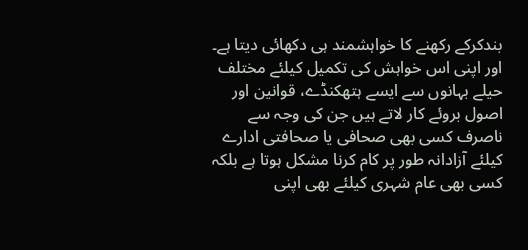بندکرکے رکھنے کا خواہشمند ہی دکھائی دیتا ہے۔ اور اپنی اس خواہش کی تکمیل کیلئے مختلف حیلے بہانوں سے ایسے ہتھکنڈے، قوانین اور اصول بروئے کار لاتے ہیں جن کی وجہ سے ناصرف کسی بھی صحافی یا صحافتی ادارے کیلئے آزادانہ طور پر کام کرنا مشکل ہوتا ہے بلکہ کسی بھی عام شہری کیلئے بھی اپنی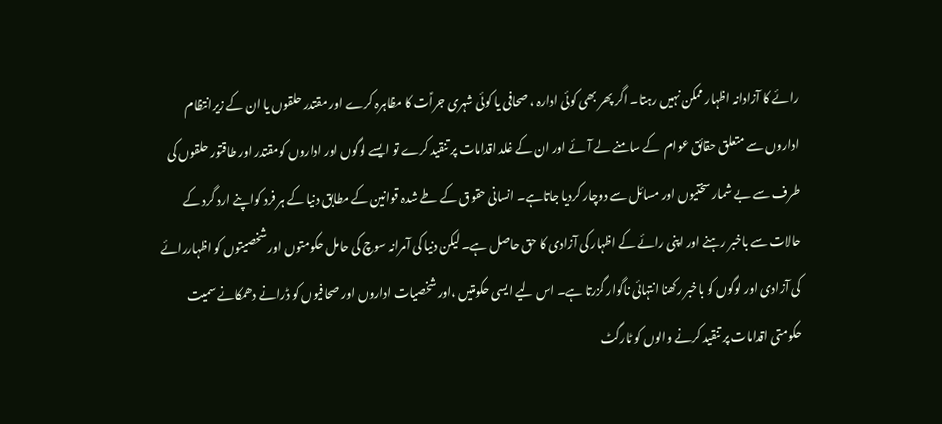رائے کا آزادانہ اظہار ممکن نہیں رہتا۔ اگر پھر بھی کوئی ادارہ ، صحافی یا کوئی شہری جراؑت کا مظاہرہ کرے اور مقتدر حلقوں یا ان کے زیرانتظام اداروں سے متعلق حقائق عوام  کے سامنے لے آئے اور ان کے غلد اقدامات پر تنقید کرے تو ایسے لوگوں اور اداروں کومقتدر اور طاقتور حلقوں کی طرف سے بے شمار سختیوں اور مسائل سے دوچار کردیا جاتاہے۔ انسانی حقوق کے طے شدہ قوانین کے مطابق دنیا کے ہر فرد کواپنے ارد گرد کے حالات سے باخبر رہنے اور اپنی رائے کے اظہار کی آزادی کا حق حاصل ہے۔ لیکن دنیا کی آمرانہ سوچ کی حامل حکومتوں اور شخصیتوں کو اظہاررائے کی آزادی اور لوگوں کو باخبر رکھنا انتہائی ناگوار گزرتا ہے۔ اس لیے ایسی حکومتیں ،اور شخصیات اداروں اور صحافیوں کو ڈرانے دھمکانے سمیت حکومتی اقدامات پر تنقید کرنے والوں کو ٹارگٹ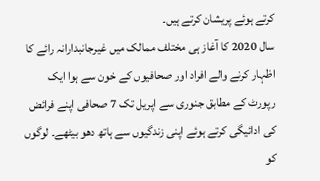کرتے ہوئے پریشان کرتے ہیں۔
سال 2020 کا آغاز ہی مختلف ممالک میں غیرجانبدارانہ رائے کا اظہار کرنے والے افراد اور صحافیوں کے خون سے ہوا ایک رپورٹ کے مطابق جنوری سے اپریل تک 7 صحافی اپنے فرائض کی ادائیگی کرتے ہوئے اپنی زندگیوں سے ہاتھ دھو بیٹھے۔ لوگوں کو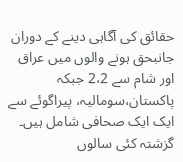حقائق کی آگاہی دینے کے دوران جانبحق ہونے والوں میں عراق اور شام سے 2،2 جبکہ پاکستان،سومالیہ، پیراگوئے سے ایک ایک صحافی شامل ہیں۔
گزشتہ کئی سالوں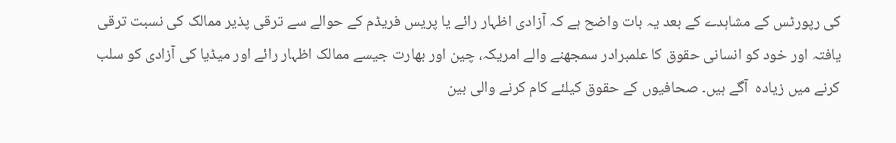کی رپورٹس کے مشاہدے کے بعد یہ بات واضح ہے کہ آزادی اظہار رائے یا پریس فریڈم کے حوالے سے ترقی پذیر ممالک کی نسبت ترقی یافتہ اور خود کو انسانی حقوق کا علمبرادر سمجھنے والے امریکہ، چین اور بھارت جیسے ممالک اظہار رائے اور میڈیا کی آزادی کو سلب کرنے میں زیادہ  آگے ہیں۔ صحافیوں کے حقوق کیلئے کام کرنے والی بین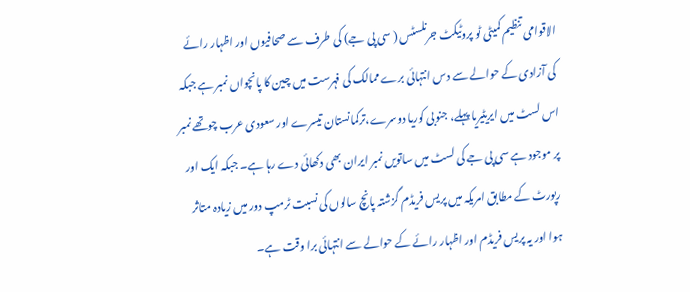الاقوامی تنظیم کمیٹی ٹو پروٹیکٹ جرنلسٹس ( سی پی جے) کی طرف سے صحافیوں اور اظہار رائے کی آزادی کے حوالے سے دس انتہائی برے ممالک کی فہرست میں چین کا پانچواں نمبر ہے جبکہ اس لسٹ میں ایریٹیریا پہلے، جنوبی کوریا دوسرے،ترکمانستان تیسرے اور سعودی عرب چوتھے نمبر پر موجود ہے سی پی جے کی لسٹ میں ساتویں نمبر ایران بھی دکھائی دے رہا ہے۔ جبکہ ایک اور رپورٹ کے مطابق امریکہ میں پریس فریڈم گزشتہ پانچ سالوں کی نسبت ٹرمپ دور میں زیادہ متاثر ہوا اور یہ پریس فریڈم اور اظہار رائے کے حوالے سے انتہائی برا وقت ہے۔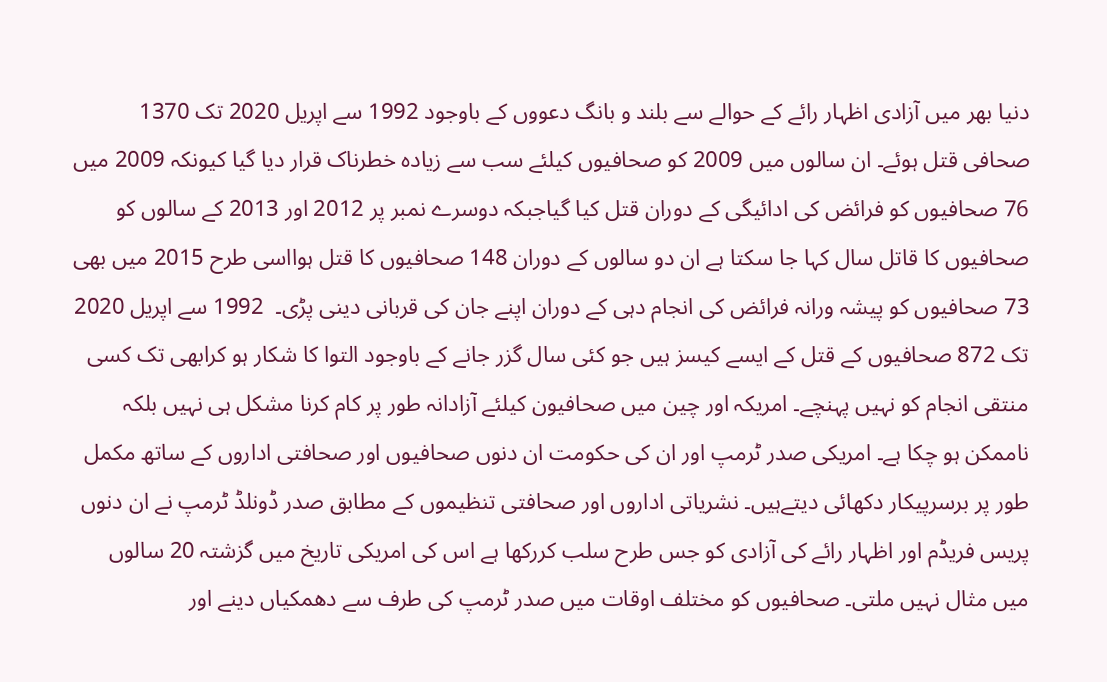دنیا بھر میں آزادی اظہار رائے کے حوالے سے بلند و بانگ دعووں کے باوجود 1992 سے اپریل 2020 تک 1370 صحافی قتل ہوئے۔ ان سالوں میں 2009 کو صحافیوں کیلئے سب سے زیادہ خطرناک قرار دیا گیا کیونکہ 2009 میں 76 صحافیوں کو فرائض کی ادائیگی کے دوران قتل کیا گیاجبکہ دوسرے نمبر پر 2012 اور 2013 کے سالوں کو صحافیوں کا قاتل سال کہا جا سکتا ہے ان دو سالوں کے دوران 148 صحافیوں کا قتل ہوااسی طرح 2015 میں بھی 73 صحافیوں کو پیشہ ورانہ فرائض کی انجام دہی کے دوران اپنے جان کی قربانی دینی پڑی۔  1992 سے اپریل 2020 تک 872 صحافیوں کے قتل کے ایسے کیسز ہیں جو کئی سال گزر جانے کے باوجود التوا کا شکار ہو کرابھی تک کسی منتقی انجام کو نہیں پہنچے۔ امریکہ اور چین میں صحافیون کیلئے آزادانہ طور پر کام کرنا مشکل ہی نہیں بلکہ ناممکن ہو چکا ہے۔ امریکی صدر ٹرمپ اور ان کی حکومت ان دنوں صحافیوں اور صحافتی اداروں کے ساتھ مکمل طور پر برسرپیکار دکھائی دیتےہیں۔ نشریاتی اداروں اور صحافتی تنظیموں کے مطابق صدر ڈونلڈ ٹرمپ نے ان دنوں پریس فریڈم اور اظہار رائے کی آزادی کو جس طرح سلب کررکھا ہے اس کی امریکی تاریخ میں گزشتہ 20 سالوں میں مثال نہیں ملتی۔ صحافیوں کو مختلف اوقات میں صدر ٹرمپ کی طرف سے دھمکیاں دینے اور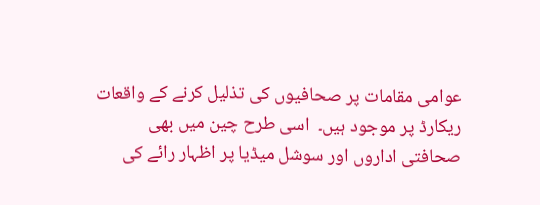عوامی مقامات پر صحافیوں کی تذلیل کرنے کے واقعات ریکارڈ پر موجود ہیں۔  اسی طرح چین میں بھی صحافتی اداروں اور سوشل میڈیا پر اظہار رائے کی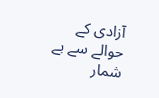آزادی کے حوالے سے بے شمار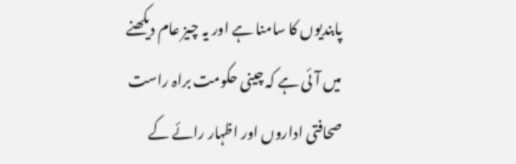پابندیوں کا سامنا ہے اور یہ چیز عام دیکھنے میں آئی ہے کہ چینی حکومت براہ راست صحافتی اداروں اور اظہار رائے کے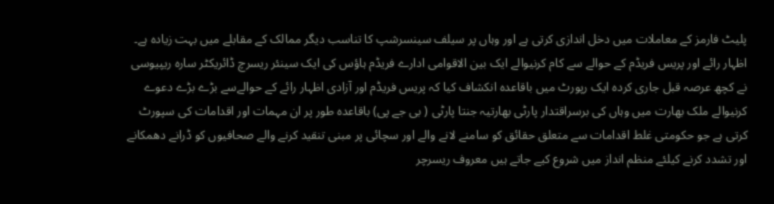پلیٹ فارمز کے معاملات میں دخل اندازی کرتی ہے اور وہاں پر سیلف سینسرشپ کا تناسب دیگر ممالک کے مقابلے میں بہت زیادہ ہے۔  اظہار رائے اور پریس فریڈم کے حوالے سے کام کرنیوالے ایک بین الاقوامی ادارے فریڈم ہاؤس کی ایک سینئر ریسرچ ڈائریکٹر سارہ ریپیوسی نے کچھ عرصہ قبل جاری کردہ ایک رپورٹ میں باقاعدہ انکشاف کیا کہ پریس فریڈم اور آزادی اظہار رائے کے حوالےسے بڑے بڑے دعوے کرنیوالے ملک بھارت میں وہاں کی برسراقتدار پارٹی بھارتیہ جنتا پارٹی ( بی جے پی) باقاعدہ طور پر ان مہمات اور اقدامات کی سپورٹ کرتی ہے جو حکومتی غلط اقدامات سے متعلق حقائق کو سامنے لانے والے اور سچائی پر مبنی تنقید کرنے والے صحافیوں کو ڈرانے دھمکانے اور تشدد کرنے کیلئے منظم انداز میں شروع کیے جاتے ہیں معروف ریسرچر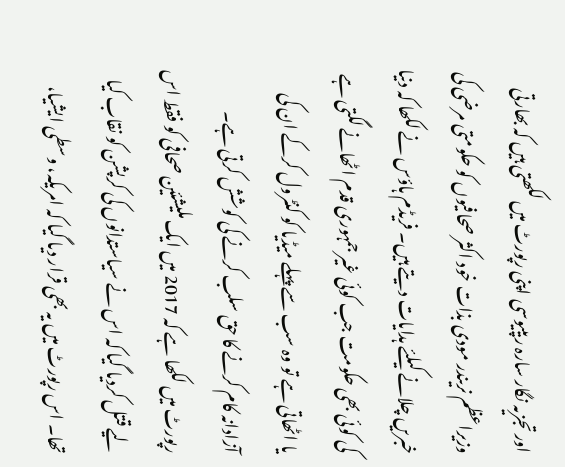اور تجزیہ نگار سارہ ریپیوسی اپنی رپورٹ میں لکھتی ہیں کہ بھارتی وزیراعظم نریندر مودی بذات خود اکثر صحافیوں کو حکومتی مرضی کی خبریں چلانے کیلئے ہدایات دیتے ہیں۔ فریڈم ہاؤس نے لکھا کہ دنیا کی کوئی بھی حکومت جب کوئی غیر جمہوری قدم اٹھانے لگتی ہے یا اٹھاتی ہے تو وہ سب سے پہلے میڈیا کو کنٹرول کرکے ان کی آزادانہ کام کرنے کا حق سلب کرنے کی کوشش کرتی ہے۔ رپورٹ میں لکھا ہے کہ 2017 میں ایک ملیشئین صحافی کو فقط اس لیے قتل کردیا گیا کہ اس نے سیاستدانوں کی کرپشن کو نقاب کیا تھا۔ اس رپورٹ میں یہ بھی قرار دیا گیا کہ امریکہ، وسطی ایشیا،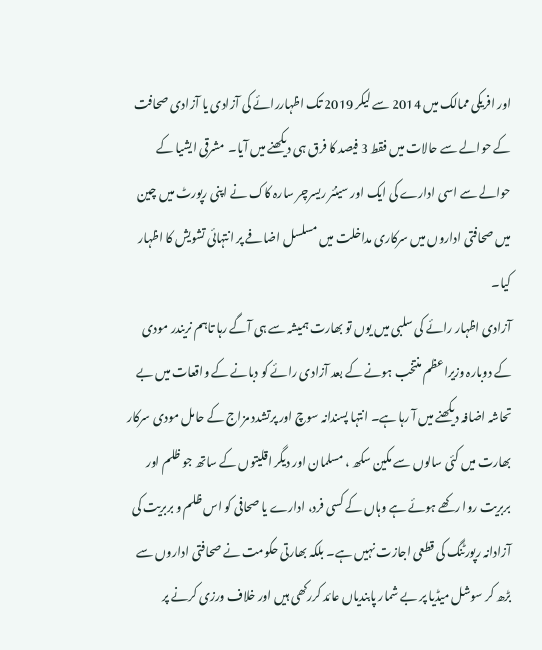اور افریکی ممالک میں 2014 سے لیکر 2019 تک اظہاررائے کی آزادی یا آزادی صحافت کے حوالے سے حالات میں فقط 3 فیصد کا فرق ہی دیکھنے میں آیا۔  مشرقی ایشیا کے حوالے سے اسی ادارے کی ایک اور سینئر ریسرچر سارہ کاک نے اپنی رپورٹ میں چین میں صحافتی اداروں میں سرکاری مداخلت میں مسلسل اضافے پر انتہائی تشویش کا اظہار کیا۔
آزادی اظہار رائے کی سلبی میں یوں تو بھارت ہمیشہ سے ہی آگے رہا تاہم نریندر مودی کے دوبارہ وزیراعظم منتخب ہونے کے بعد آزادی رائے کو دبانے کے واقعات میں بے تحاشہ اضافہ دیکھنے میں آ رہا ہے۔ انتہا پسندانہ سوچ اور پرتشدد مزاج کے حامل مودی سرکار بھارت میں کئی سالوں سے مکین سکھ ، مسلمان اور دیگر اقلیتوں کے ساتھ جو ظلم اور بربریت روا رکھے ہوئے ہے وہاں کے کسی فرد، ادارے یا صحافی کو اس ظلم و بربریت کی آزادانہ رپورٹنگ کی قطعی اجازت نہیں ہے۔ بلکہ بھارتی حکومت نے صحافتی اداروں سے بڑھ کر سوشل میڈیا پر بے شمار پابندیاں عائد کررکھی ہیں اور خلاف ورزی کرنے پر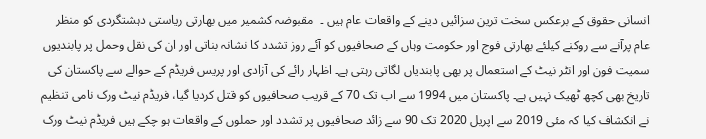انسانی حقوق کے برعکس سخت ترین سزائیں دینے کے واقعات عام ہیں ۔  مقبوضہ کشمیر میں بھارتی ریاستی دہشتگردی کو منظر عام پرآنے سے روکنے کیلئے بھارتی فوج اور حکومت وہاں کے صحافیوں کو آئے روز تشدد کا نشانہ بناتی اور ان کی نقل وحمل پر پابندیوں سمیت فون اور انٹر نیٹ کے استعمال پر بھی پابندیاں لگاتی رہتی ہے۔ اظہار رائے کی آزادی اور پریس فریڈم کے حوالے سے پاکستان کی تاریخ بھی کچھ ٹھیک نہیں ہے۔ پاکستان میں 1994 سے اب تک 70 کے قریب صحافیوں کو قتل کردیا گیا، فریڈم نیٹ ورک نامی تنظیم نے انکشاف کیا کہ مئی 2019 سے اپریل 2020 تک 90 سے زائد صحافیوں پر تشدد اور حملوں کے واقعات ہو چکے ہیں فریڈم نیٹ ورک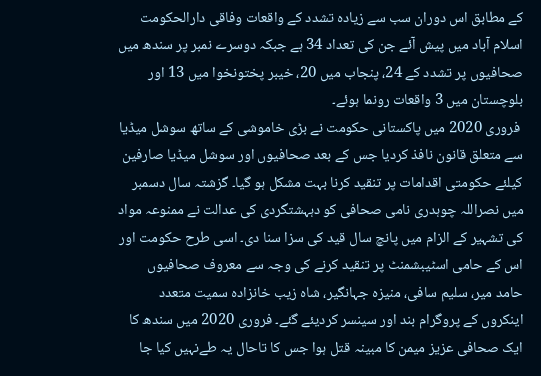کے مطابق اس دوران سب سے زیادہ تشدد کے واقعات وفاقی دارالحکومت اسلام آباد میں پیش آئے جن کی تعداد 34 ہے جبکہ دوسرے نمبر پر سندھ میں صحافیوں پر تشدد کے 24، پنجاب میں 20، خیبر پختونخوا میں 13 اور بلوچستان میں 3 واقعات رونما ہوئے۔
 فروری 2020 میں پاکستانی حکومت نے بڑی خاموشی کے ساتھ سوشل میڈیا سے متعلق قانون نافذ کردیا جس کے بعد صحافیوں اور سوشل میڈیا صارفین کیلئے حکومتی اقدامات پر تنقید کرنا بہت مشکل ہو گیا۔ گزشتہ سال دسمبر میں نصراللہ چوہدری نامی صحافی کو دہہشتگردی کی عدالت نے ممنوعہ مواد کی تشہیر کے الزام میں پانچ سال قید کی سزا سنا دی۔ اسی طرح حکومت اور اس کے حامی اسٹیبشمنٹ پر تنقید کرنے کی وجہ سے معروف صحافیوں حامد میر، سلیم سافی، منیزہ جہانگیر، شاہ زیب خانزادہ سمیت متعدد اینکروں کے پروگرام بند اور سینسر کردیئے گئے۔ فروری 2020 میں سندھ کا ایک صحافی عزیز میمن کا مبینہ قتل ہوا جس کا تاحال یہ طےنہیں کیا جا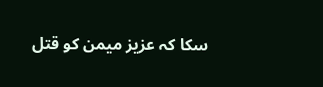سکا کہ عزیز میمن کو قتل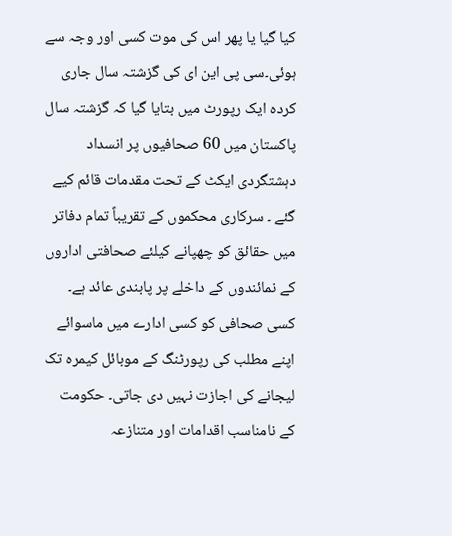کیا گیا یا پھر اس کی موت کسی اور وجہ سے ہوئی۔سی پی این ای کی گزشتہ سال جاری کردہ ایک رپورٹ میں بتایا گیا کہ گزشتہ سال پاکستان میں 60 صحافیوں پر انسداد دہشتگردی ایکٹ کے تحت مقدمات قائم کیے گئے ۔ سرکاری محکموں کے تقریباً تمام دفاتر میں حقائق کو چھپانے کیلئے صحافتی اداروں کے نمائندوں کے داخلے پر پابندی عائد ہے۔ کسی صحافی کو کسی ادارے میں ماسوائے اپنے مطلب کی رپورٹنگ کے موبائل کیمرہ تک لیجانے کی اجازت نہیں دی جاتی۔ حکومت کے نامناسب اقدامات اور متنازعہ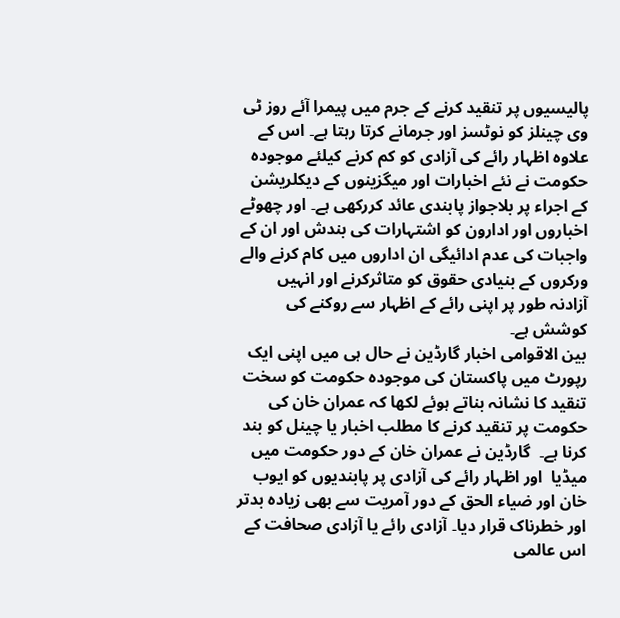پالیسیوں پر تنقید کرنے کے جرم میں پیمرا آئے روز ٹی وی چینلز کو نوٹسز اور جرمانے کرتا رہتا ہے۔ اس کے علاوہ اظہار رائے کی آزادی کو کم کرنے کیلئے موجودہ حکومت نے نئے اخبارات اور میگزینوں کے دیکلریشن کے اجراء پر بلاجواز پابندی عائد کررکھی ہے۔ اور چھوٹے اخباروں اور ادارون کو اشتہارات کی بندش اور ان کے واجبات کی عدم ادائیگی ان اداروں میں کام کرنے والے ورکروں کے بنیادی حقوق کو متاثرکرنے اور انہیں آزادنہ طور پر اپنی رائے کے اظہار سے روکنے کی کوشش ہے۔
بین الاقوامی اخبار گارڈین نے حال ہی میں اپنی ایک رپورٹ میں پاکستان کی موجودہ حکومت کو سخت تنقید کا نشانہ بناتے ہوئے لکھا کہ عمران خان کی حکومت پر تنقید کرنے کا مطلب اخبار یا چینل کو بند کرنا ہے۔  گارڈین نے عمران خان کے دور حکومت میں میڈیا  اور اظہار رائے کی آزادی پر پابندیوں کو ایوب خان اور ضیاء الحق کے دور آمریت سے بھی زیادہ بدتر اور خطرناک قرار دیا۔ آزادی رائے یا آزادی صحافت کے اس عالمی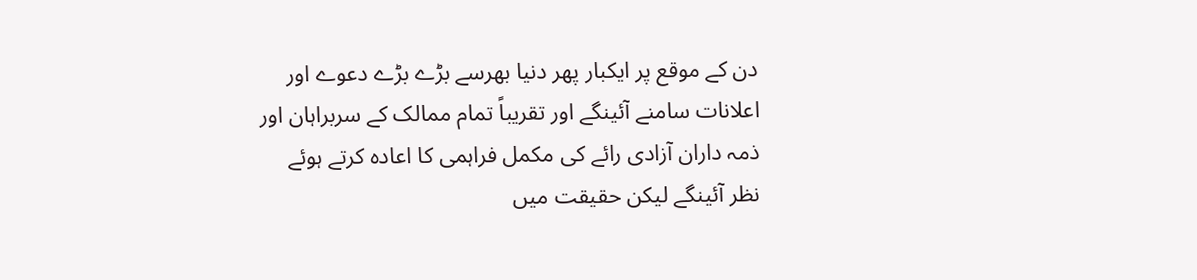دن کے موقع پر ایکبار پھر دنیا بھرسے بڑے بڑے دعوے اور اعلانات سامنے آئینگے اور تقریباً تمام ممالک کے سربراہان اور ذمہ داران آزادی رائے کی مکمل فراہمی کا اعادہ کرتے ہوئے نظر آئینگے لیکن حقیقت میں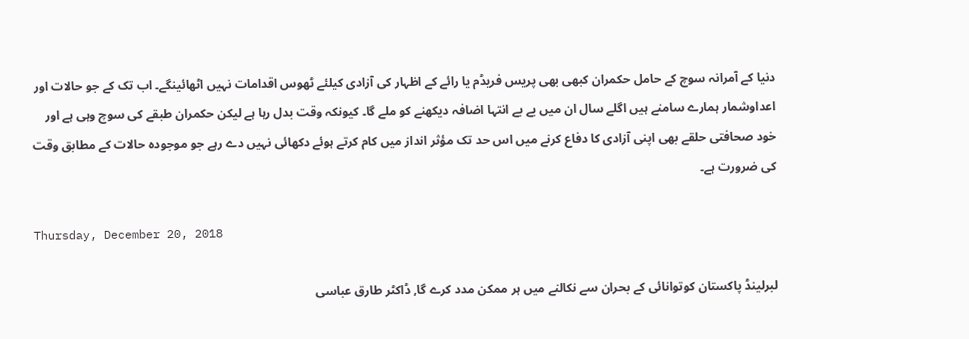دنیا کے آمرانہ سوچ کے حامل حکمران کبھی بھی پریس فریڈم یا رائے کے اظہار کی آزادی کیلئے ٹھوس اقدامات نہیں اٹھائینگے۔ اب تک کے جو حالات اور اعداوشمار ہمارے سامنے ہیں اگلے سال ان میں بے بے انتہا اضافہ دیکھنے کو ملے گا۔ کیونکہ وقت بدل رہا ہے لیکن حکمران طبقے کی سوچ وہی ہے اور خود صحافتی حلقے بھی اپنی آزادی کا دفاع کرنے میں اس حد تک مؤثر انداز میں کام کرتے ہوئے دکھائی نہیں دے رہے جو موجودہ حالات کے مطابق وقت کی ضرورت ہے۔

Thursday, December 20, 2018

لبرلینڈ پاکستان کوتوانائی کے بحران سے نکالنے میں ہر ممکن مدد کرے گا, ڈاکٹر طارق عباسی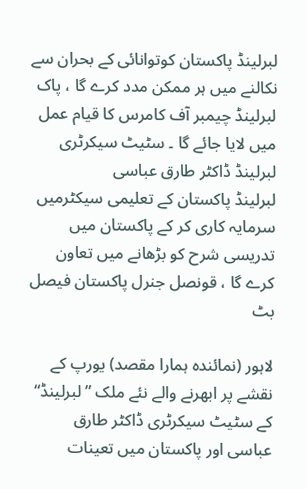لبرلینڈ پاکستان کوتوانائی کے بحران سے نکالنے میں ہر ممکن مدد کرے گا ، پاک لبرلینڈ چیمبر آف کامرس کا قیام عمل میں لایا جائے گا ۔ سٹیٹ سیکرٹری لبرلینڈ ڈاکٹر طارق عباسی
لبرلینڈ پاکستان کے تعلیمی سیکٹرمیں سرمایہ کاری کر کے پاکستان میں تدریسی شرح کو بڑھانے میں تعاون کرے گا ، قونصل جنرل پاکستان فیصل بٹ

لاہور (نمائندہ ہمارا مقصد) یورپ کے نقشے پر ابھرنے والے نئے ملک ”لبرلینڈ“ کے سٹیٹ سیکرٹری ڈاکٹر طارق عباسی اور پاکستان میں تعینات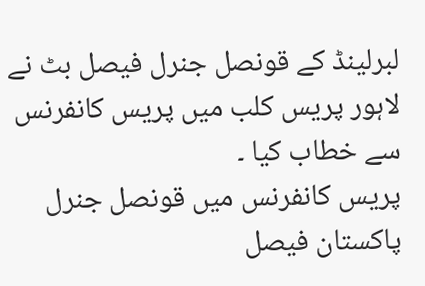لبرلینڈ کے قونصل جنرل فیصل بٹ نے لاہور پریس کلب میں پریس کانفرنس سے خطاب کیا ۔
پریس کانفرنس میں قونصل جنرل پاکستان فیصل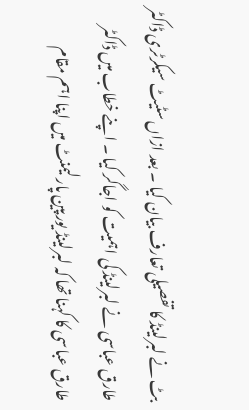بٹ نے لبرلینڈ کا تفصیلی تعارف بیان کیا ۔ بعد ازاں سٹیٹ سیکرٹری ڈاکٹر طارق عباسی نے لبرلینڈ کی اہمیت کو اجاگر کیا ۔ اپنے خطاب میں ڈاکٹر طارق عباسی کا کہنا تھا کہ لبرلینڈ یورپین پارلیمنٹ میں اپنا اہم مقام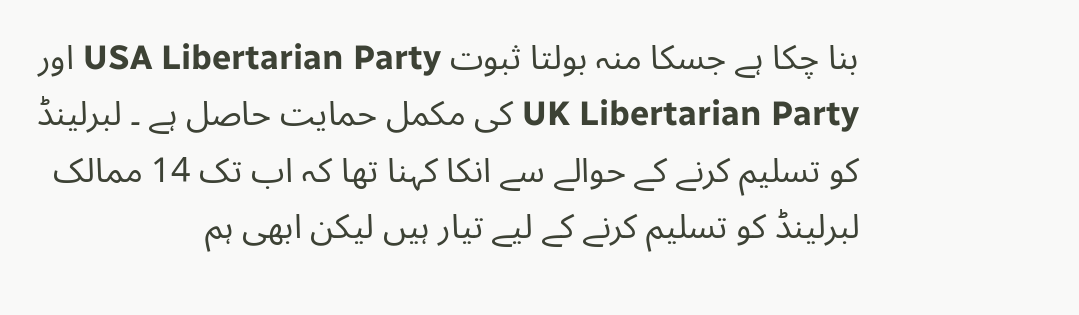بنا چکا ہے جسکا منہ بولتا ثبوت USA Libertarian Party اور UK Libertarian Party کی مکمل حمایت حاصل ہے ۔ لبرلینڈ کو تسلیم کرنے کے حوالے سے انکا کہنا تھا کہ اب تک 14 ممالک لبرلینڈ کو تسلیم کرنے کے لیے تیار ہیں لیکن ابھی ہم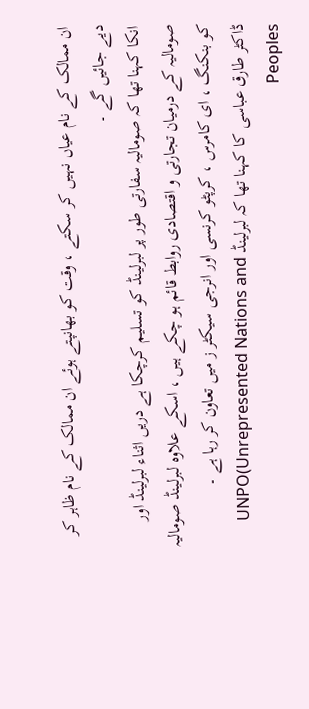ان ممالک کے نام عیاں نہیں کر سکتے ، وقت کو بھانپتے ہوئے ان ممالک کے نام ظاہر کر دیے جائیں گے ۔
انکا کہنا تھا کہ صومالیہ سفارتی طور پر لبرلینڈ کو تسلیم کرچکا ہے دریں اثناء لبرلینڈ اور صومالیہ کے درمیان تجارتی و اقتصادی روابط قائم ہو چکے ہیں ، اسکے علاوہ لبرلینڈ صومالیہ کو بنکنگ ، ای کامرس ، کرپٹو کرنسی اور انرجی سیکٹر ز میں تعاون کر رہا ہے ۔
ڈاکٹر طارق عباسی کا کہنا تھا کہ لبرلینڈ UNPO(Unrepresented Nations and Peoples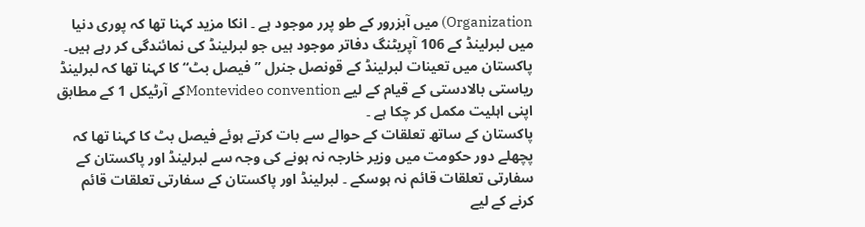Organization) میں آبزرور کے طو پرر موجود ہے ۔ انکا مزید کہنا تھا کہ پوری دنیا میں لبرلینڈ کے 106 آپریٹنگ دفاتر موجود ہیں جو لبرلینڈ کی نمائندگی کر رہے ہیں۔
پاکستان میں تعینات لبرلینڈ کے قونصل جنرل ”فیصل بٹ“ کا کہنا تھا کہ لبرلینڈ ریاستی بالادستی کے قیام کے لیے Montevideo conventionکے آرٹیکل 1 کے مطابق اپنی اہلیت مکمل کر چکا ہے ۔
پاکستان کے ساتھ تعلقات کے حوالے سے بات کرتے ہوئے فیصل بٹ کا کہنا تھا کہ پچھلے دور حکومت میں وزیر خارجہ نہ ہونے کی وجہ سے لبرلینڈ اور پاکستان کے سفارتی تعلقات قائم نہ ہوسکے ۔ لبرلینڈ اور پاکستان کے سفارتی تعلقات قائم کرنے کے لیے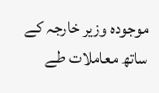موجودہ وزیر خارجہ کے ساتھ معاملات طے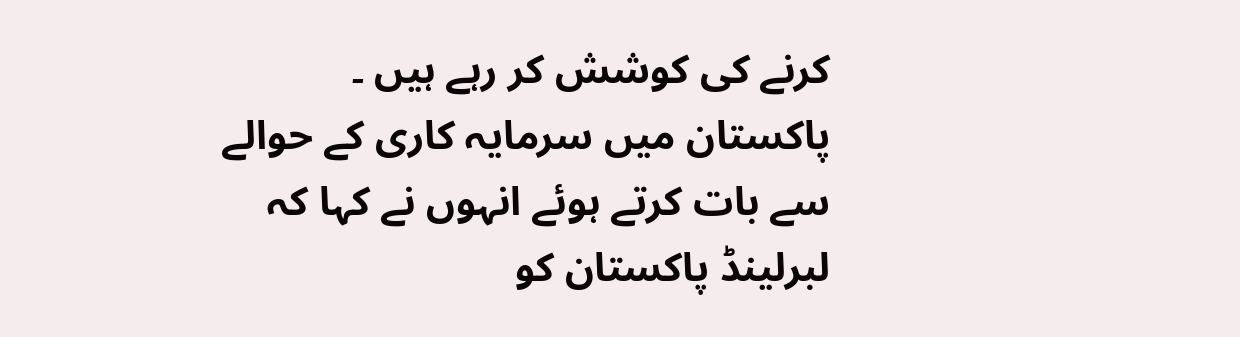کرنے کی کوشش کر رہے ہیں ۔
پاکستان میں سرمایہ کاری کے حوالے سے بات کرتے ہوئے انہوں نے کہا کہ لبرلینڈ پاکستان کو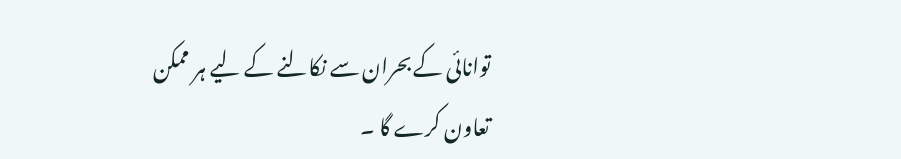توانائی کے بحران سے نکالنے کے لیے ہر ممکن تعاون کرے گا ۔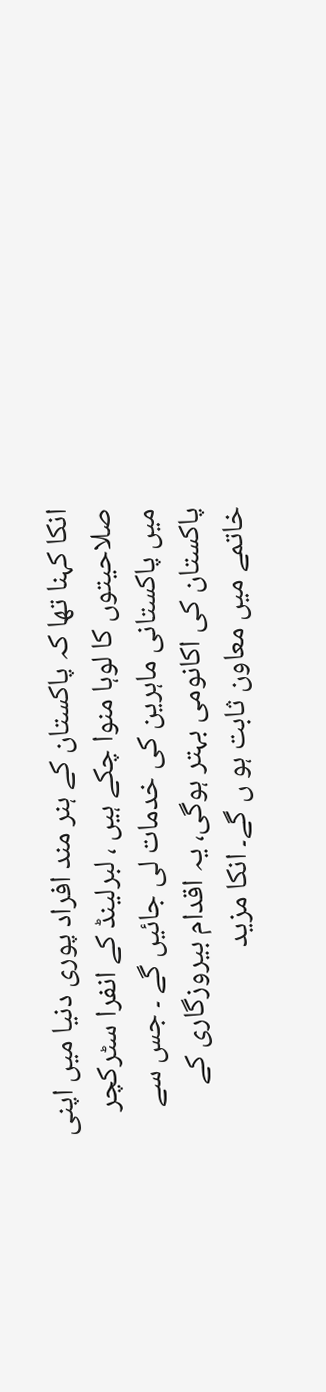انکا کہنا تھا کہ پاکستان کے ہنر مند افراد پوری دنیا میں اپنی صلاحیتوں کا لوہا منوا چکے ہیں ، لبرلینڈ کے انفرا سٹرکچر میں پاکستانی ماہرین کی خدمات لی جائیں گے ۔ جس سے پاکستان کی اکانومی بہتر ہوگی، یہ اقدام بیروزگاری کے خاتمے میں معاون ثابت ہو ں گے۔ انکا مزید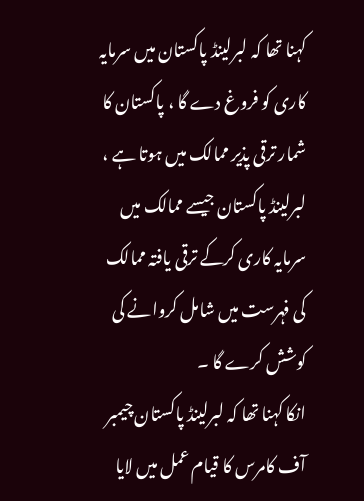کہنا تھا کہ لبرلینڈ پاکستان میں سرمایہ کاری کو فروغ دے گا ، پاکستان کا شمار ترقی پذیر ممالک میں ہوتا ہے ، لبرلینڈ پاکستان جیسے ممالک میں سرمایہ کاری کرکے ترقی یافتہ ممالک کی فہرست میں شامل کروانے کی کوشش کرے گا ۔
انکا کہنا تھا کہ لبرلینڈ پاکستان چیمبر آف کامرس کا قیام عمل میں لایا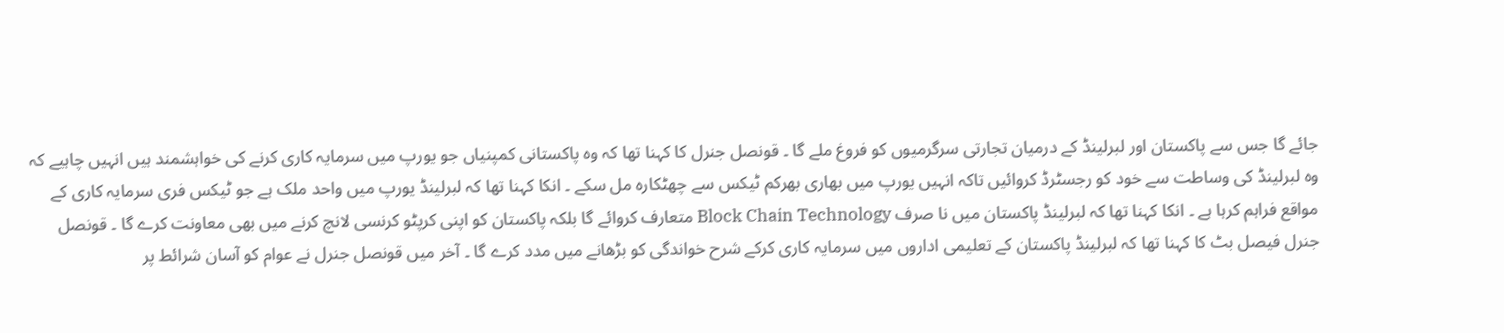جائے گا جس سے پاکستان اور لبرلینڈ کے درمیان تجارتی سرگرمیوں کو فروغ ملے گا ۔ قونصل جنرل کا کہنا تھا کہ وہ پاکستانی کمپنیاں جو یورپ میں سرمایہ کاری کرنے کی خواہشمند ہیں انہیں چاہیے کہ وہ لبرلینڈ کی وساطت سے خود کو رجسٹرڈ کروائیں تاکہ انہیں یورپ میں بھاری بھرکم ٹیکس سے چھٹکارہ مل سکے ۔ انکا کہنا تھا کہ لبرلینڈ یورپ میں واحد ملک ہے جو ٹیکس فری سرمایہ کاری کے مواقع فراہم کرہا ہے ۔ انکا کہنا تھا کہ لبرلینڈ پاکستان میں نا صرف Block Chain Technology متعارف کروائے گا بلکہ پاکستان کو اپنی کرپٹو کرنسی لانچ کرنے میں بھی معاونت کرے گا ۔ قونصل جنرل فیصل بٹ کا کہنا تھا کہ لبرلینڈ پاکستان کے تعلیمی اداروں میں سرمایہ کاری کرکے شرح خواندگی کو بڑھانے میں مدد کرے گا ۔ آخر میں قونصل جنرل نے عوام کو آسان شرائط پر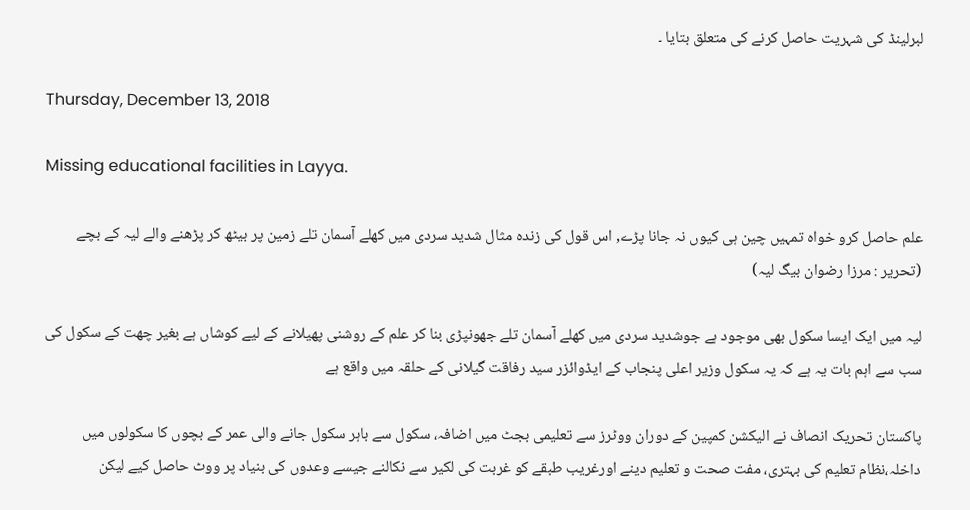لبرلینڈ کی شہریت حاصل کرنے کی متعلق بتایا ۔

Thursday, December 13, 2018

Missing educational facilities in Layya.

علم حاصل کرو خواہ تمہیں چین ہی کیوں نہ جانا پڑے, اس قول کی زندہ مثال شدید سردی میں کھلے آسمان تلے زمین پر بیٹھ کر پڑھنے والے لیہ کے بچے
(تحریر : مرزا رضوان بیگ لیہ)

لیہ میں ایک ایسا سکول بھی موجود ہے جوشدید سردی میں کھلے آسمان تلے جھونپڑی بنا کر علم کے روشنی پھیلانے کے لیے کوشاں ہے بغیر چھت کے سکول کی سب سے اہم بات یہ ہے کہ یہ سکول وزیر اعلی پنجاب کے ایڈوائزر سید رفاقت گیلانی کے حلقہ میں واقع ہے

پاکستان تحریک انصاف نے الیکشن کمپین کے دوران ووٹرز سے تعلیمی بجٹ میں اضافہ، سکول سے باہر سکول جانے والی عمر کے بچوں کا سکولوں میں داخلہ،نظام تعلیم کی بہتری، مفت صحت و تعلیم دینے اورغریب طبقے کو غربت کی لکیر سے نکالنے جیسے وعدوں کی بنیاد پر ووٹ حاصل کیے لیکن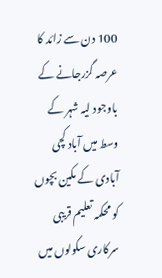100 دن سے زائد کا عرصہ گزرجانے کے باوجود لیہ شہر کے وسط میں آباد کچی آبادی کے مکین بچوں کو محکمہ تعلیم قریبی سرکاری سکولوں میں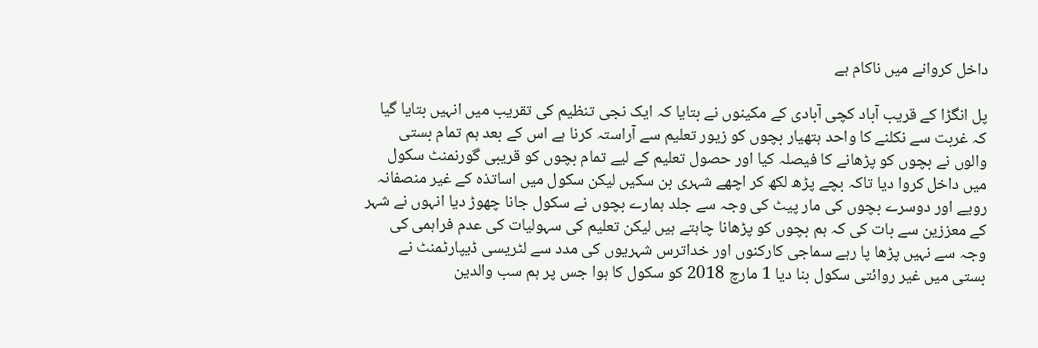داخل کروانے میں ناکام ہے

پل انگڑا کے قریب آباد کچی آبادی کے مکینوں نے بتایا کہ ایک نجی تنظیم کی تقریب میں انہیں بتایا گیا کہ غربت سے نکلنے کا واحد ہتھیار بچوں کو زیور تعلیم سے آراستہ کرنا ہے اس کے بعد ہم تمام بستی والوں نے بچوں کو پڑھانے کا فیصلہ کیا اور حصول تعلیم کے لیے تمام بچوں کو قریبی گورنمنٹ سکول میں داخل کروا دیا تاکہ بچے پڑھ لکھ کر اچھے شہری بن سکیں لیکن سکول میں اساتذہ کے غیر منصفانہ رویے اور دوسرے بچوں کی مار پیٹ کی وجہ سے جلد ہمارے بچوں نے سکول جانا چھوڑ دیا انہوں نے شہر کے معززین سے بات کی کہ ہم بچوں کو پڑھانا چاہتے ہیں لیکن تعلیم کی سہولیات کی عدم فراہمی کی وجہ سے نہیں پڑھا پا رہے سماجی کارکنوں اور خداترس شہریوں کی مدد سے لٹریسی ڈیپارٹمنٹ نے بستی میں غیر روائتی سکول بنا دیا 1 مارچ 2018 کو سکول کا ہوا جس پر ہم سب والدین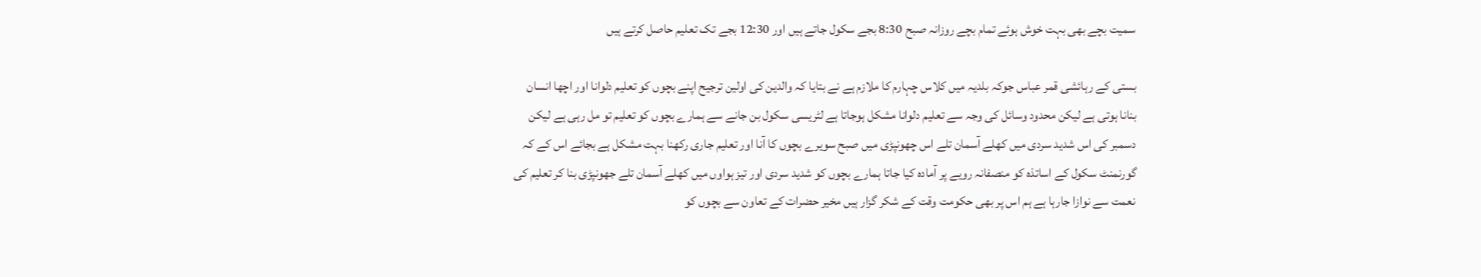سمیت بچے بھی بہت خوش ہوئے تمام بچے روزانہ صبح 8:30 بجے سکول جاتے ہیں اور 12:30 بجے تک تعلیم حاصل کرتے ہیں

بستی کے رہائشی قمر عباس جوکہ بلدیہ میں کلاس چہارم کا ملازم ہے نے بتایا کہ والدین کی اولین ترجیح اپنے بچوں کو تعلیم دلوانا اور اچھا انسان بنانا ہوتی ہے لیکن محدود وسائل کی وجہ سے تعلیم دلوانا مشکل ہوجاتا ہے لٹریسی سکول بن جانے سے ہمارے بچوں کو تعلیم تو مل رہی ہے لیکن دسمبر کی اس شدید سردی میں کھلے آسمان تلے اس چھونپڑی میں صبح سویرے بچوں کا آنا اور تعلیم جاری رکھنا بہت مشکل ہے بجائے اس کے کہ گورنمنٹ سکول کے اساتذہ کو منصفانہ رویے پر آمادہ کیا جاتا ہمارے بچوں کو شدید سردی اور تیز ہواوں میں کھلے آسمان تلے جھونپڑی بنا کر تعلیم کی نعمت سے نوازا جارہا ہے ہم اس پر بھی حکومت وقت کے شکر گزار ہیں مخیر حضرات کے تعاون سے بچوں کو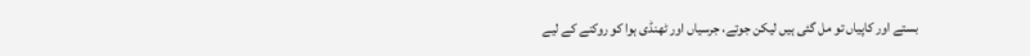بستے اور کاپیاں تو مل گئی ہیں لیکن جوتے، جرسیاں اور ٹھنڈی ہوا کو روکنے کے لیے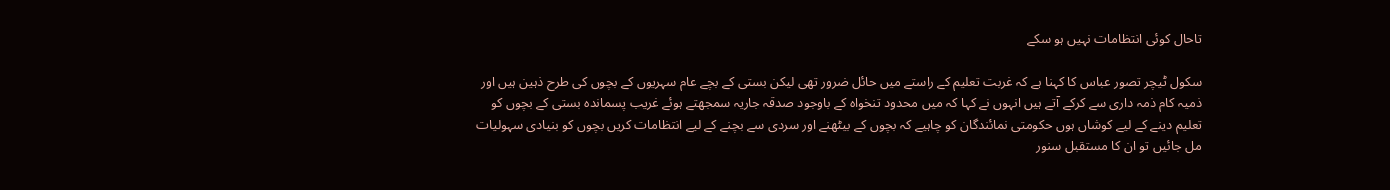تاحال کوئی انتظامات نہیں ہو سکے

سکول ٹیچر تصور عباس کا کہنا ہے کہ غربت تعلیم کے راستے میں حائل ضرور تھی لیکن بستی کے بچے عام سہریوں کے بچوں کی طرح ذہین ہیں اور ذمیہ کام ذمہ داری سے کرکے آتے ہیں انہوں نے کہا کہ میں محدود تنخواہ کے باوجود صدقہ جاریہ سمجھتے ہوئے غریب پسماندہ بستی کے بچوں کو تعلیم دینے کے لیے کوشاں ہوں حکومتی نمائندگان کو چاہیے کہ بچوں کے بیٹھنے اور سردی سے بچنے کے لیے انتظامات کریں بچوں کو بنیادی سہولیات مل جائیں تو ان کا مستقبل سنور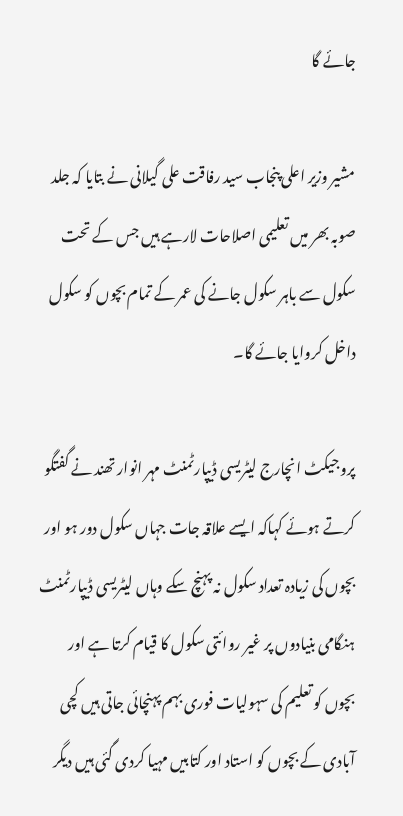جائے گا

مشیر وزیر اعلی پنجاب سید رفاقت علی گیلانی نے بتایا کہ جلد صوبہ بھر میں تعلیمی اصلاحات لارہے ہیں جس کے تحت سکول سے باہر سکول جانے کی عمر کے تمام بچوں کو سکول داخل کروایا جائے گا۔

پروجیکٹ انچارج لیٹریسی ڈیپارٹمنٹ مہر انوار تھند نے گفتگو کرتے ہوئے کہاکہ ایسے علاقہ جات جہاں سکول دور ہو اور بچوں کی زیادہ تعداد سکول نہ پہنچ سکے وہاں لیٹریسی ڈیپارٹمنٹ ہنگامی بنیادوں پر غیر روائتی سکول کا قیام کرتا ہے اور بچوں کو تعلیم کی سہولیات فوری بہم پہنچائی جاتی ہیں کچی آبادی کے بچوں کو استاد اور کتابیں مہیا کردی گئی ہیں دیگر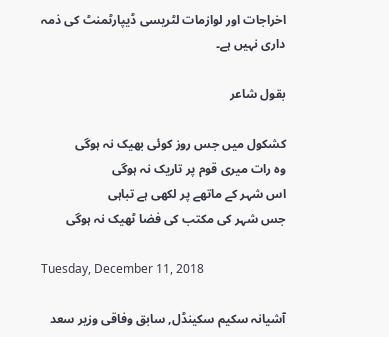اخراجات اور لوازمات لٹریسی ڈیپارٹمنٹ کی ذمہ داری نہیں ہے۔

بقول شاعر

کشکول میں جس روز کوئی بھیک نہ ہوگی
وہ رات میری قوم پر تاریک نہ ہوگی
اس شہر کے ماتھے پر لکھی ہے تباہی
جس شہر کی مکتب کی فضا ٹھیک نہ ہوگی

Tuesday, December 11, 2018

آشیانہ سکیم سکینڈل, سابق وفاقی وزیر سعد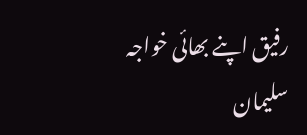رفیق اپنے بھائی خواجہ سلیمان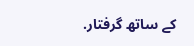کے ساتھ گرفتار.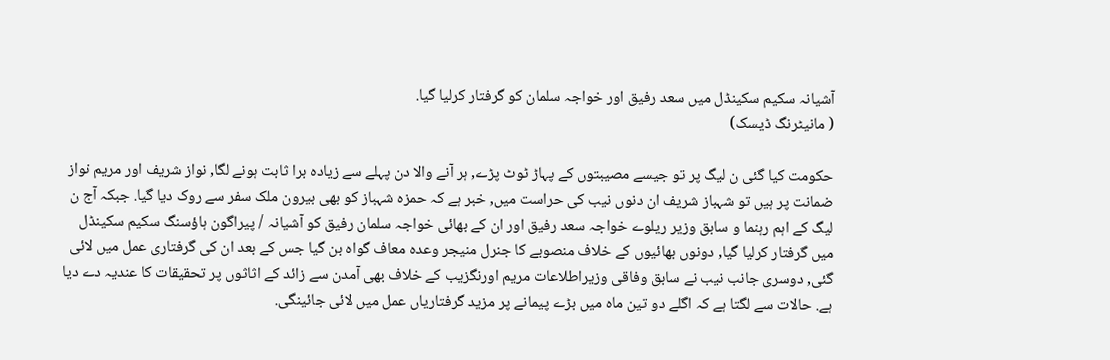آشیانہ سکیم سکینڈل میں سعد رفیق اور خواجہ سلمان کو گرفتار کرلیا گیا.
( مانیٹرنگ ڈیسک)

حکومت کیا گئی ن لیگ پر تو جیسے مصیبتوں کے پہاڑ ٹوٹ پڑے, ہر آنے والا دن پہلے سے زیادہ برا ثابت ہونے لگا, نواز شریف اور مریم نواز ضمانت پر ہیں تو شہباز شریف ان دنوں نیب کی حراست میں, خبر ہے کہ حمزہ شہباز کو بھی بیرون ملک سفر سے روک دیا گیا. جبکہ آج ن لیگ کے اہم رہنما و سابق وزیر ریلوے خواجہ سعد رفیق اور ان کے بھائی خواجہ سلمان رفیق کو آشیانہ / پیراگون ہاؤسنگ سکیم سکینڈل میں گرفتار کرلیا گیا, دونوں بھائیوں کے خلاف منصوبے کا جنرل منیجر وعدہ معاف گواہ بن گیا جس کے بعد ان کی گرفتاری عمل میں لائی گئی, دوسری جانب نیب نے سابق وفاقی وزیراطلاعات مریم اورنگزیب کے خلاف بھی آمدن سے زائد کے اثاثوں پر تحقیقات کا عندیہ دے دیا ہے. حالات سے لگتا ہے کہ اگلے دو تین ماہ میں بڑے پیمانے پر مزید گرفتاریاں عمل میں لائی جائینگی.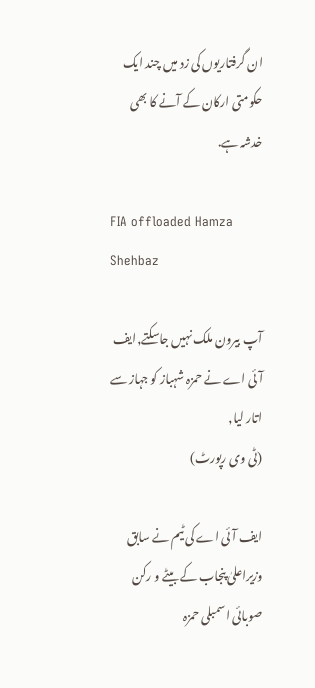ان گرفتاریوں کی زد میں چند ایک حکومتی ارکان کے آنے کا بھی خدشہ ہے.

FIA offloaded Hamza Shehbaz

آپ بیرون ملک نہیں جاسکتے,ایف آئی اے نے حمزہ شہباز کو جہاز سے اتار لیا,
(ٹی وی رپورٹ)

ایف آئی اے کی ٹیم نے سابق وزیراعلیٰ پنجاب کے بیٹے و رکن صوبائی اسمبلی حمزہ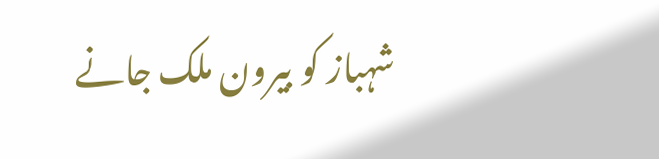شہباز کو بیرون ملک جانے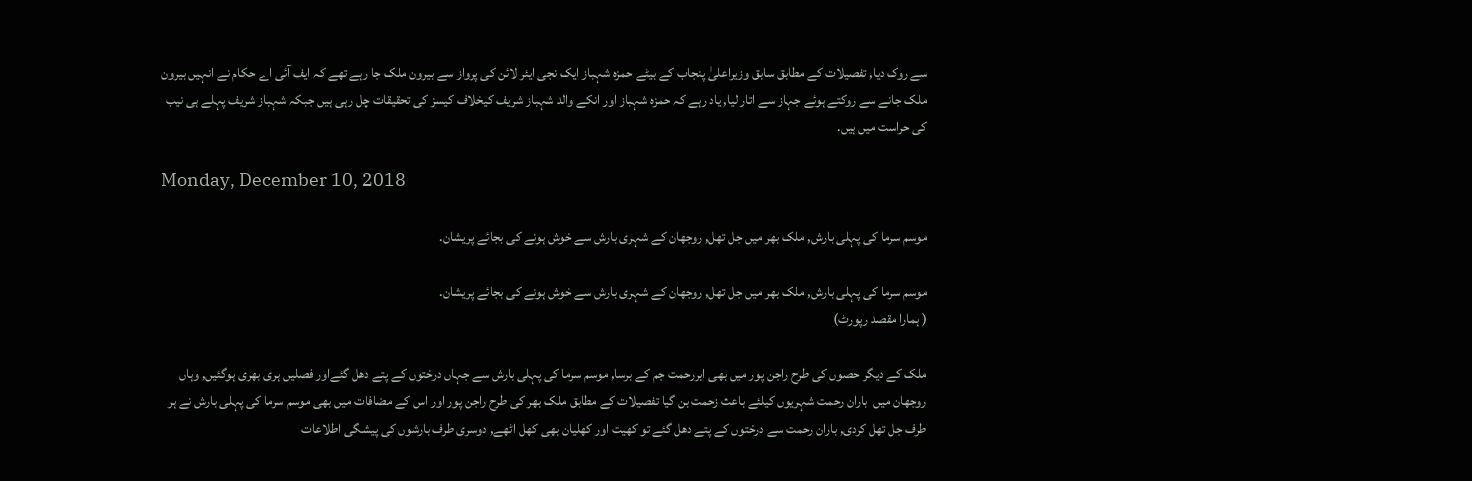سے روک دیا, تفصیلات کے مطابق سابق وزیراعلیٰ پنجاب کے بیٹے حمزہ شہباز ایک نجی ایئر لائن کی پرواز سے بیرون ملک جا رہے تھے کہ ایف آئی اے حکام نے انہیں بیرون ملک جانے سے روکتے ہوئے جہاز سے اتار لیا, یاد رہے کہ حمزہ شہباز اور انکے والد شہباز شریف کیخلاف کیسز کی تحقیقات چل رہی ہیں جبکہ شہباز شریف پہلے ہی نیب کی حراست میں ہیں.

Monday, December 10, 2018

موسم سرما کی پہلی بارش, ملک بھر میں جل تھل, روجھان کے شہری بارش سے خوش ہونے کی بجائے پریشان.

موسم سرما کی پہلی بارش, ملک بھر میں جل تھل, روجھان کے شہری بارش سے خوش ہونے کی بجائے پریشان.
( ہمارا مقصد رپورٹ)

ملک کے دیگر حصوں کی طرح راجن پور میں بھی ابررحمت جم کے برسا, موسم سرما کی پہلی بارش سے جہاں درختوں کے پتے دھل گئےاور فصلیں ہری بھری ہوگئیں, وہاں روجھان میں  باران رحمت شہریوں کیلئے باعث زحمت بن گیا تفصیلات کے مطابق ملک بھر کی طرح راجن پور اور اس کے مضافات میں بھی موسم سرما کی پہلی بارش نے ہر طرف جل تھل کردی, باران رحمت سے درختوں کے پتے دھل گئے تو کھیت اور کھلیان بھی کھل اٹھے, دوسری طرف بارشوں کی پیشگی اطلاعات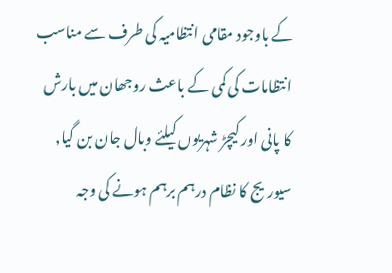کے باوجود مقامی انتظامیہ کی طرف سے مناسب انتظامات کی کمی کے باعث روجھان میں بارش کا پانی اور کیچڑ شہریوں کیلئے وبال جان بن گیا, سیوریج کا نظام درہم برہم ہونے کی وجہ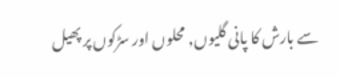سے بارش کا پانی گلیوں, محلوں اور سڑکوں پر پھیل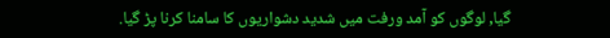گیا, لوگوں کو آمد ورفت میں شدید دشواریوں کا سامنا کرنا پڑ گیا.